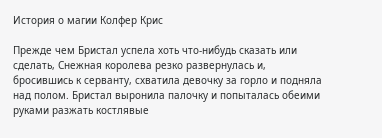История о магии Колфер Крис

Прежде чем Бристал успела хоть что-нибудь сказать или сделать, Снежная королева резко развернулась и, бросившись к серванту, схватила девочку за горло и подняла над полом. Бристал выронила палочку и попыталась обеими руками разжать костлявые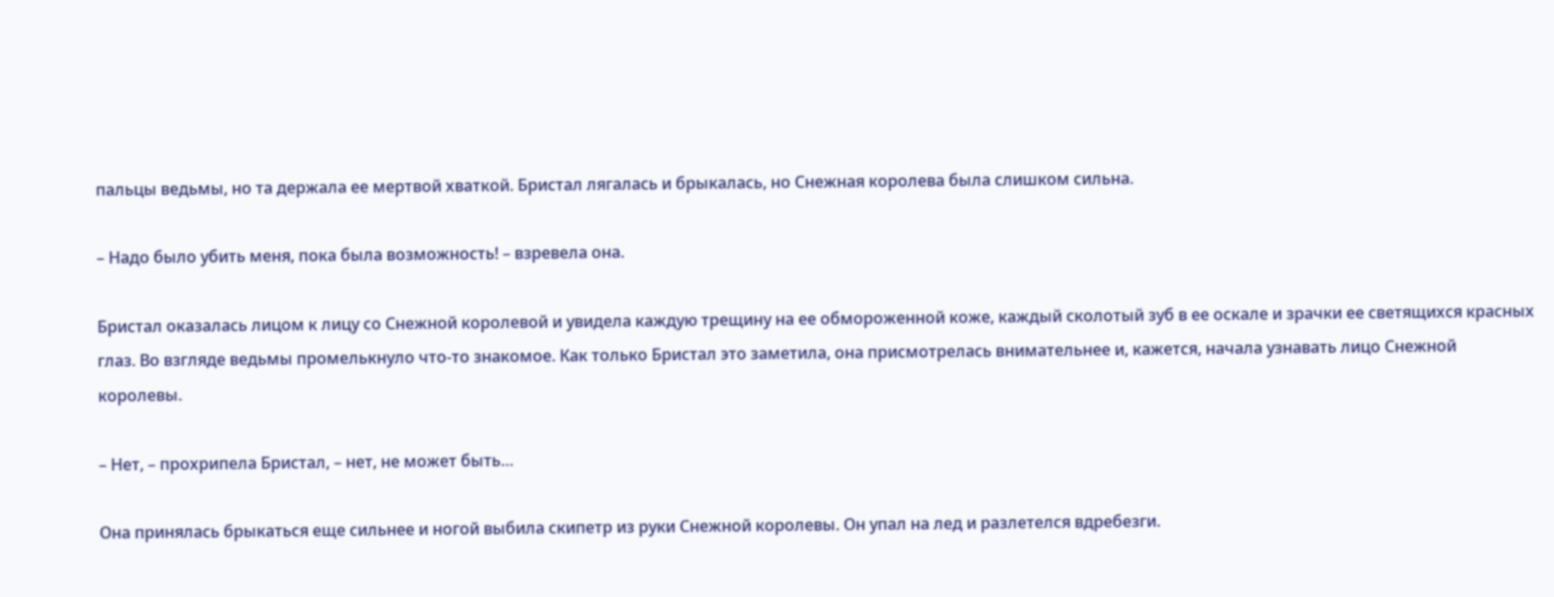пальцы ведьмы, но та держала ее мертвой хваткой. Бристал лягалась и брыкалась, но Снежная королева была слишком сильна.

– Надо было убить меня, пока была возможность! – взревела она.

Бристал оказалась лицом к лицу со Снежной королевой и увидела каждую трещину на ее обмороженной коже, каждый сколотый зуб в ее оскале и зрачки ее светящихся красных глаз. Во взгляде ведьмы промелькнуло что-то знакомое. Как только Бристал это заметила, она присмотрелась внимательнее и, кажется, начала узнавать лицо Снежной королевы.

– Нет, – прохрипела Бристал, – нет, не может быть…

Она принялась брыкаться еще сильнее и ногой выбила скипетр из руки Снежной королевы. Он упал на лед и разлетелся вдребезги.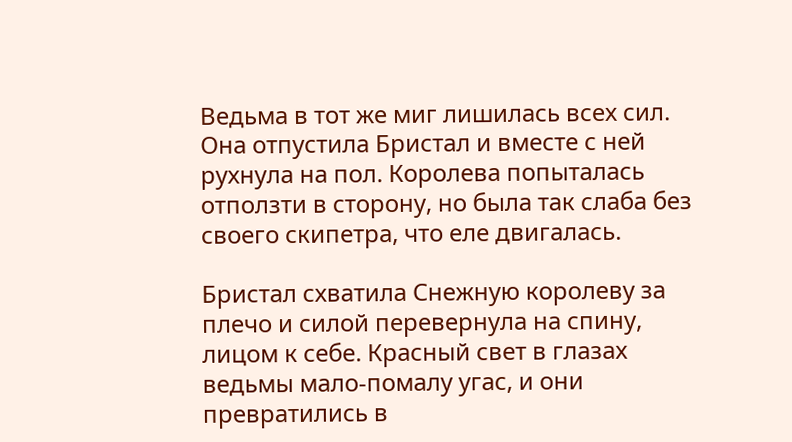Ведьма в тот же миг лишилась всех сил. Она отпустила Бристал и вместе с ней рухнула на пол. Королева попыталась отползти в сторону, но была так слаба без своего скипетра, что еле двигалась.

Бристал схватила Снежную королеву за плечо и силой перевернула на спину, лицом к себе. Красный свет в глазах ведьмы мало-помалу угас, и они превратились в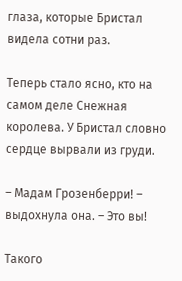глаза, которые Бристал видела сотни раз.

Теперь стало ясно, кто на самом деле Снежная королева. У Бристал словно сердце вырвали из груди.

– Мадам Грозенберри! – выдохнула она. – Это вы!

Такого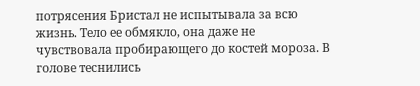потрясения Бристал не испытывала за всю жизнь. Тело ее обмякло, она даже не чувствовала пробирающего до костей мороза. В голове теснились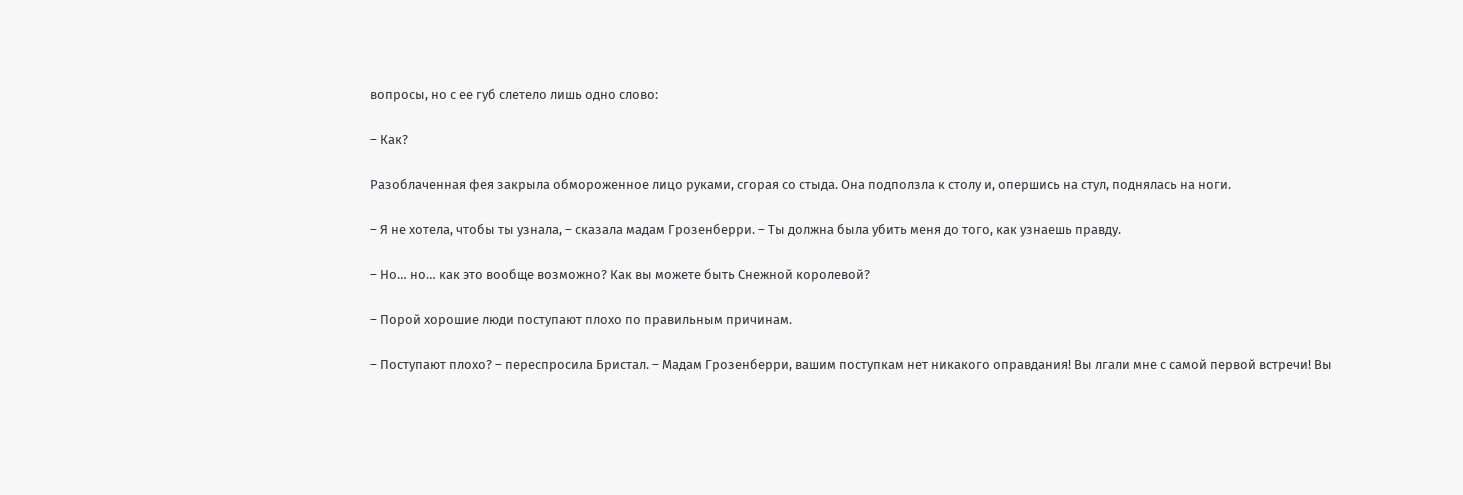вопросы, но с ее губ слетело лишь одно слово:

– Как?

Разоблаченная фея закрыла обмороженное лицо руками, сгорая со стыда. Она подползла к столу и, опершись на стул, поднялась на ноги.

– Я не хотела, чтобы ты узнала, – сказала мадам Грозенберри. – Ты должна была убить меня до того, как узнаешь правду.

– Но… но… как это вообще возможно? Как вы можете быть Снежной королевой?

– Порой хорошие люди поступают плохо по правильным причинам.

– Поступают плохо? – переспросила Бристал. – Мадам Грозенберри, вашим поступкам нет никакого оправдания! Вы лгали мне с самой первой встречи! Вы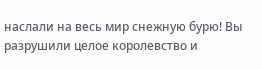наслали на весь мир снежную бурю! Вы разрушили целое королевство и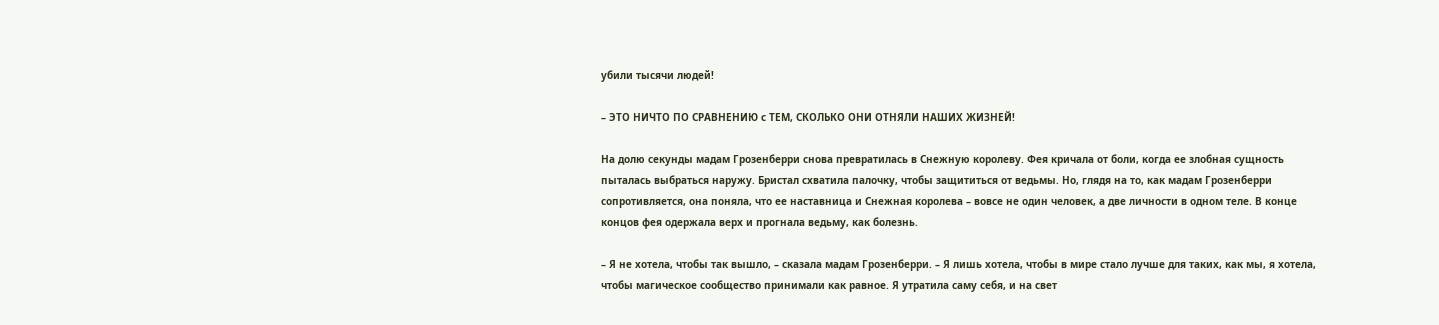убили тысячи людей!

– ЭТО НИЧТО ПО СРАВНЕНИЮ с ТЕМ, СКОЛЬКО ОНИ ОТНЯЛИ НАШИХ ЖИЗНЕЙ!

На долю секунды мадам Грозенберри снова превратилась в Снежную королеву. Фея кричала от боли, когда ее злобная сущность пыталась выбраться наружу. Бристал схватила палочку, чтобы защититься от ведьмы. Но, глядя на то, как мадам Грозенберри сопротивляется, она поняла, что ее наставница и Снежная королева – вовсе не один человек, а две личности в одном теле. В конце концов фея одержала верх и прогнала ведьму, как болезнь.

– Я не хотела, чтобы так вышло, – сказала мадам Грозенберри. – Я лишь хотела, чтобы в мире стало лучше для таких, как мы, я хотела, чтобы магическое сообщество принимали как равное. Я утратила саму себя, и на свет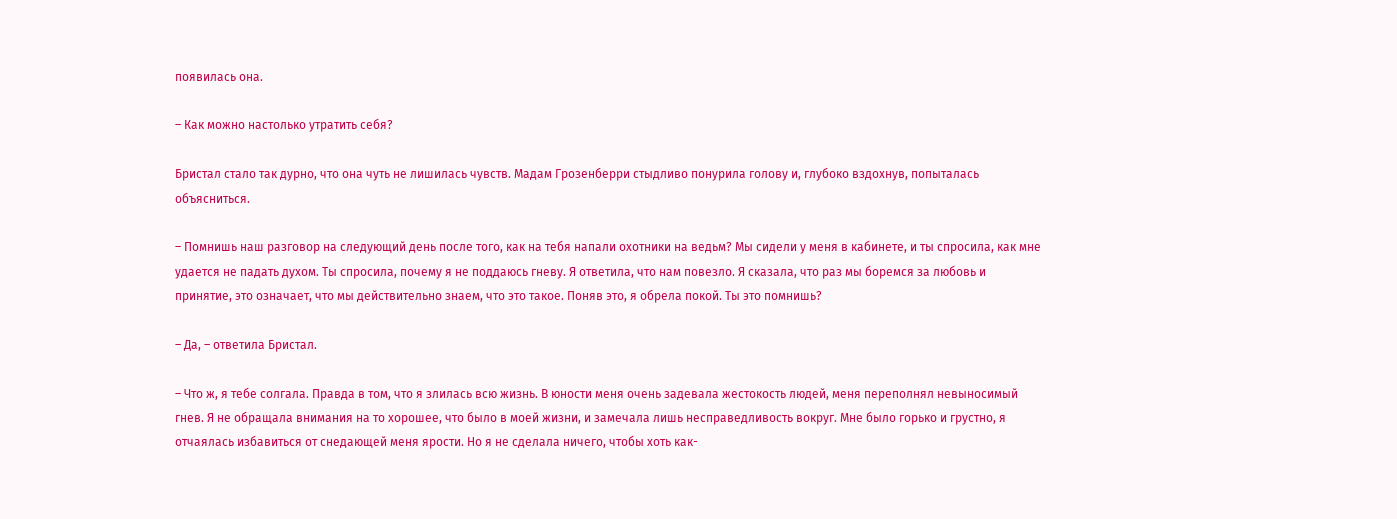появилась она.

– Как можно настолько утратить себя?

Бристал стало так дурно, что она чуть не лишилась чувств. Мадам Грозенберри стыдливо понурила голову и, глубоко вздохнув, попыталась объясниться.

– Помнишь наш разговор на следующий день после того, как на тебя напали охотники на ведьм? Мы сидели у меня в кабинете, и ты спросила, как мне удается не падать духом. Ты спросила, почему я не поддаюсь гневу. Я ответила, что нам повезло. Я сказала, что раз мы боремся за любовь и принятие, это означает, что мы действительно знаем, что это такое. Поняв это, я обрела покой. Ты это помнишь?

– Да, – ответила Бристал.

– Что ж, я тебе солгала. Правда в том, что я злилась всю жизнь. В юности меня очень задевала жестокость людей, меня переполнял невыносимый гнев. Я не обращала внимания на то хорошее, что было в моей жизни, и замечала лишь несправедливость вокруг. Мне было горько и грустно, я отчаялась избавиться от снедающей меня ярости. Но я не сделала ничего, чтобы хоть как-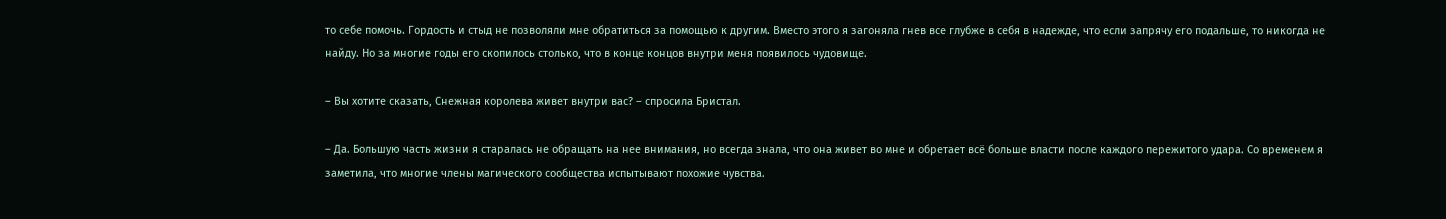то себе помочь. Гордость и стыд не позволяли мне обратиться за помощью к другим. Вместо этого я загоняла гнев все глубже в себя в надежде, что если запрячу его подальше, то никогда не найду. Но за многие годы его скопилось столько, что в конце концов внутри меня появилось чудовище.

– Вы хотите сказать, Снежная королева живет внутри вас? – спросила Бристал.

– Да. Большую часть жизни я старалась не обращать на нее внимания, но всегда знала, что она живет во мне и обретает всё больше власти после каждого пережитого удара. Со временем я заметила, что многие члены магического сообщества испытывают похожие чувства.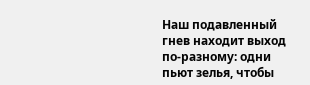Наш подавленный гнев находит выход по-разному: одни пьют зелья, чтобы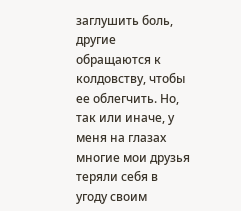заглушить боль, другие обращаются к колдовству, чтобы ее облегчить. Но, так или иначе, у меня на глазах многие мои друзья теряли себя в угоду своим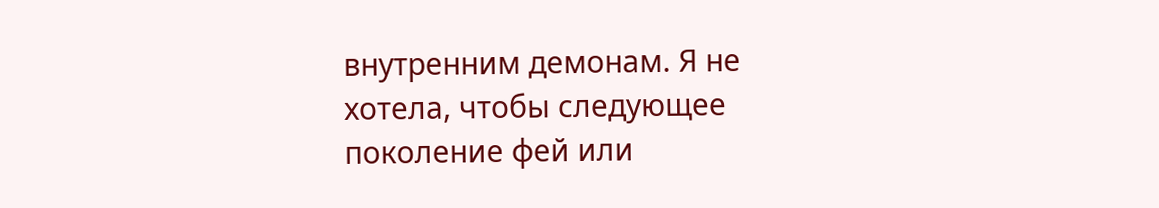внутренним демонам. Я не хотела, чтобы следующее поколение фей или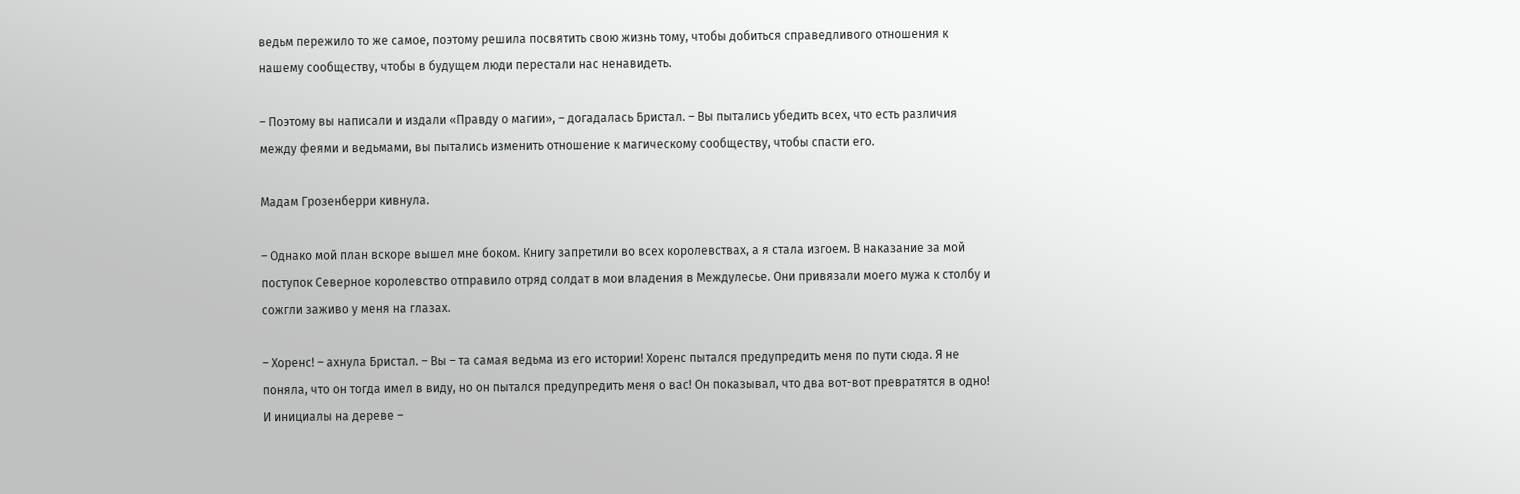ведьм пережило то же самое, поэтому решила посвятить свою жизнь тому, чтобы добиться справедливого отношения к нашему сообществу, чтобы в будущем люди перестали нас ненавидеть.

– Поэтому вы написали и издали «Правду о магии», – догадалась Бристал. – Вы пытались убедить всех, что есть различия между феями и ведьмами, вы пытались изменить отношение к магическому сообществу, чтобы спасти его.

Мадам Грозенберри кивнула.

– Однако мой план вскоре вышел мне боком. Книгу запретили во всех королевствах, а я стала изгоем. В наказание за мой поступок Северное королевство отправило отряд солдат в мои владения в Междулесье. Они привязали моего мужа к столбу и сожгли заживо у меня на глазах.

– Хоренс! – ахнула Бристал. – Вы – та самая ведьма из его истории! Хоренс пытался предупредить меня по пути сюда. Я не поняла, что он тогда имел в виду, но он пытался предупредить меня о вас! Он показывал, что два вот-вот превратятся в одно! И инициалы на дереве –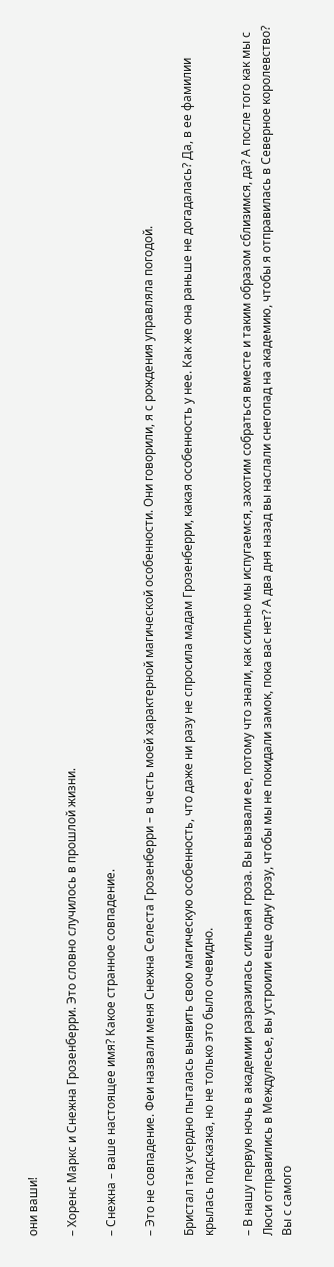они ваши!

– Хоренс Маркс и Снежна Грозенберри. Это словно случилось в прошлой жизни.

– Снежна – ваше настоящее имя? Какое странное совпадение.

– Это не совпадение. Феи назвали меня Снежна Селеста Грозенберри – в честь моей характерной магической особенности. Они говорили, я с рождения управляла погодой.

Бристал так усердно пыталась выявить свою магическую особенность, что даже ни разу не спросила мадам Грозенберри, какая особенность у нее. Как же она раньше не догадалась? Да, в ее фамилии крылась подсказка, но не только это было очевидно.

– В нашу первую ночь в академии разразилась сильная гроза. Вы вызвали ее, потому что знали, как сильно мы испугаемся, захотим собраться вместе и таким образом сблизимся, да? А после того как мы с Люси отправились в Междулесье, вы устроили еще одну грозу, чтобы мы не покидали замок, пока вас нет? А два дня назад вы наслали снегопад на академию, чтобы я отправилась в Северное королевство? Вы с самого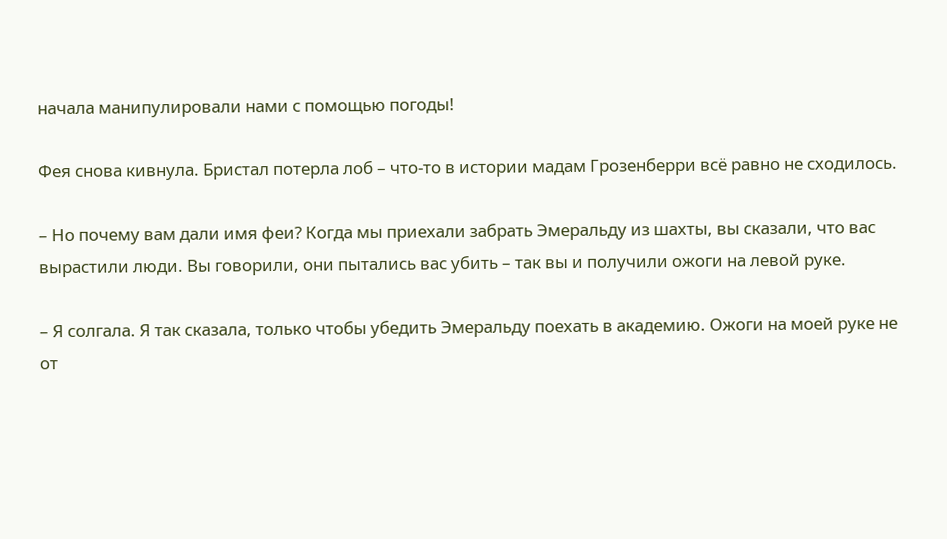начала манипулировали нами с помощью погоды!

Фея снова кивнула. Бристал потерла лоб – что-то в истории мадам Грозенберри всё равно не сходилось.

– Но почему вам дали имя феи? Когда мы приехали забрать Эмеральду из шахты, вы сказали, что вас вырастили люди. Вы говорили, они пытались вас убить – так вы и получили ожоги на левой руке.

– Я солгала. Я так сказала, только чтобы убедить Эмеральду поехать в академию. Ожоги на моей руке не от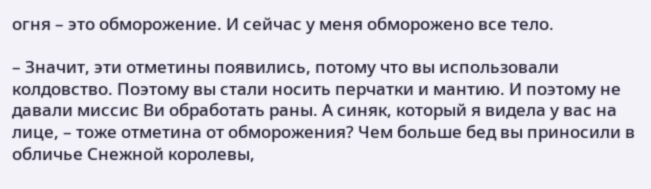огня – это обморожение. И сейчас у меня обморожено все тело.

– Значит, эти отметины появились, потому что вы использовали колдовство. Поэтому вы стали носить перчатки и мантию. И поэтому не давали миссис Ви обработать раны. А синяк, который я видела у вас на лице, – тоже отметина от обморожения? Чем больше бед вы приносили в обличье Снежной королевы,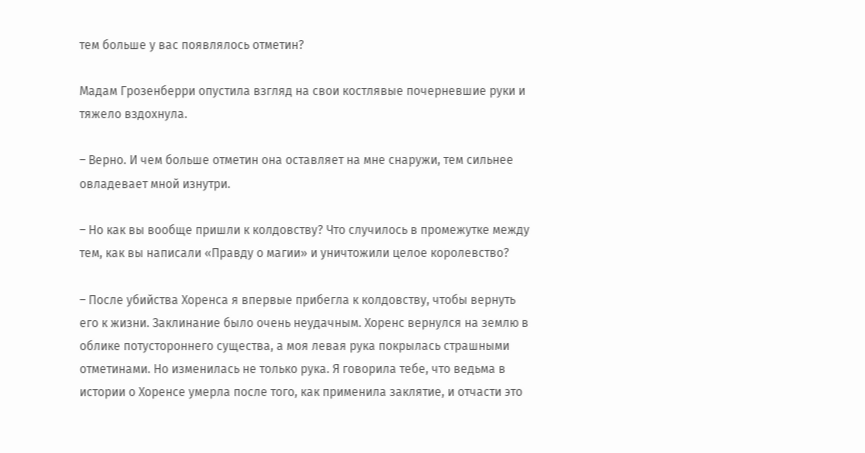тем больше у вас появлялось отметин?

Мадам Грозенберри опустила взгляд на свои костлявые почерневшие руки и тяжело вздохнула.

– Верно. И чем больше отметин она оставляет на мне снаружи, тем сильнее овладевает мной изнутри.

– Но как вы вообще пришли к колдовству? Что случилось в промежутке между тем, как вы написали «Правду о магии» и уничтожили целое королевство?

– После убийства Хоренса я впервые прибегла к колдовству, чтобы вернуть его к жизни. Заклинание было очень неудачным. Хоренс вернулся на землю в облике потустороннего существа, а моя левая рука покрылась страшными отметинами. Но изменилась не только рука. Я говорила тебе, что ведьма в истории о Хоренсе умерла после того, как применила заклятие, и отчасти это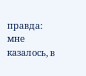правда: мне казалось, в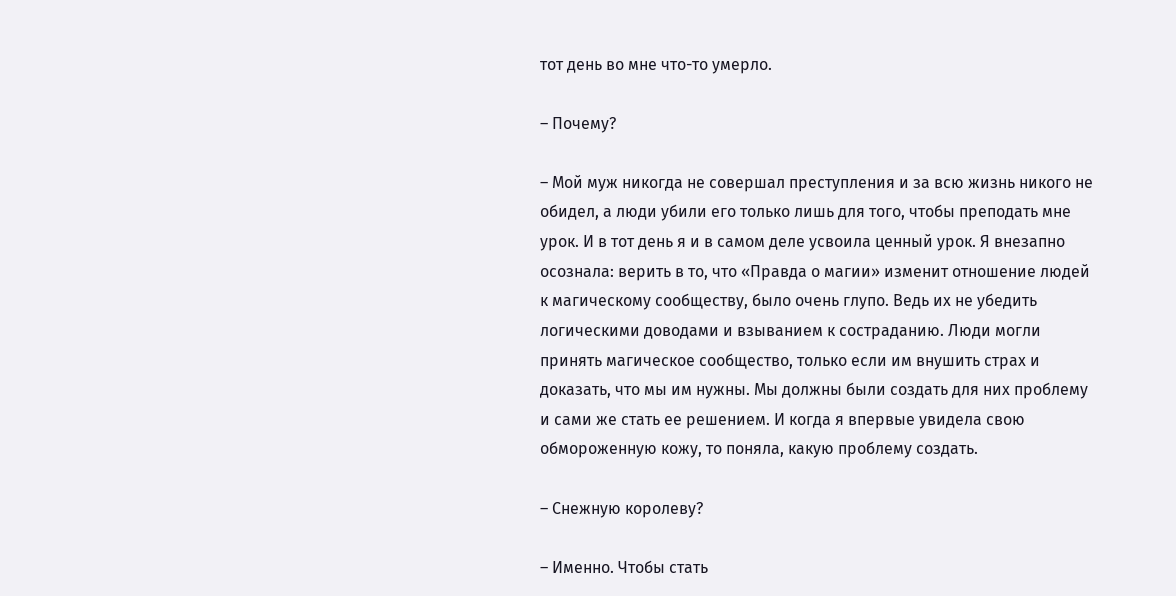тот день во мне что-то умерло.

– Почему?

– Мой муж никогда не совершал преступления и за всю жизнь никого не обидел, а люди убили его только лишь для того, чтобы преподать мне урок. И в тот день я и в самом деле усвоила ценный урок. Я внезапно осознала: верить в то, что «Правда о магии» изменит отношение людей к магическому сообществу, было очень глупо. Ведь их не убедить логическими доводами и взыванием к состраданию. Люди могли принять магическое сообщество, только если им внушить страх и доказать, что мы им нужны. Мы должны были создать для них проблему и сами же стать ее решением. И когда я впервые увидела свою обмороженную кожу, то поняла, какую проблему создать.

– Снежную королеву?

– Именно. Чтобы стать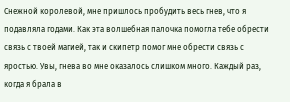Снежной королевой, мне пришлось пробудить весь гнев, что я подавляла годами. Как эта волшебная палочка помогла тебе обрести связь с твоей магией, так и скипетр помог мне обрести связь с яростью. Увы, гнева во мне оказалось слишком много. Каждый раз, когда я брала в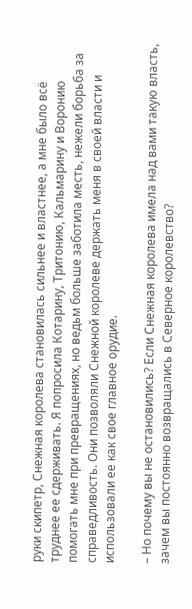руки скипетр, Снежная королева становилась сильнее и властнее, а мне было всё труднее ее сдерживать. Я попросила Котарину, Тритонию, Кальмарину и Воронию помогать мне при превращениях, но ведьм больше заботила месть, нежели борьба за справедливость. Они позволяли Снежной королеве держать меня в своей власти и использовали ее как свое главное орудие.

– Но почему вы не остановились? Если Снежная королева имела над вами такую власть, зачем вы постоянно возвращались в Северное королевство?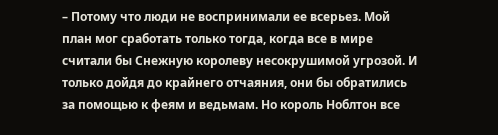– Потому что люди не воспринимали ее всерьез. Мой план мог сработать только тогда, когда все в мире считали бы Снежную королеву несокрушимой угрозой. И только дойдя до крайнего отчаяния, они бы обратились за помощью к феям и ведьмам. Но король Ноблтон все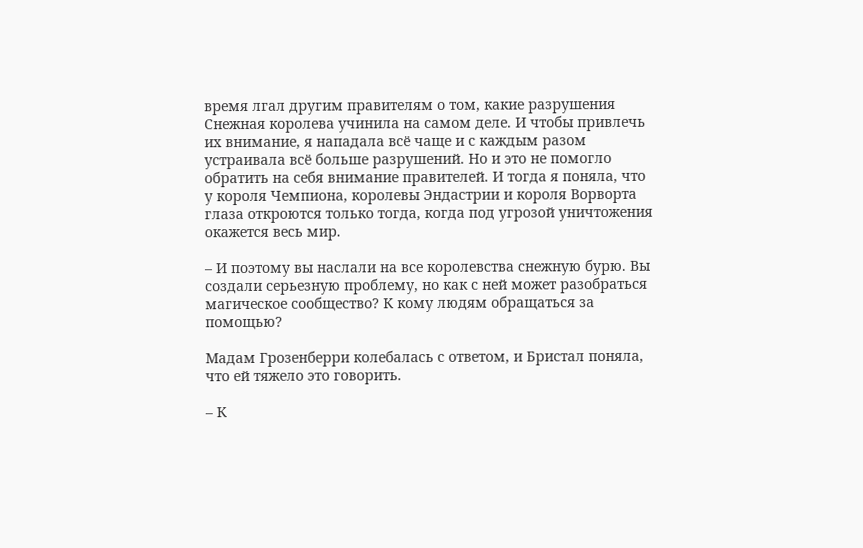время лгал другим правителям о том, какие разрушения Снежная королева учинила на самом деле. И чтобы привлечь их внимание, я нападала всё чаще и с каждым разом устраивала всё больше разрушений. Но и это не помогло обратить на себя внимание правителей. И тогда я поняла, что у короля Чемпиона, королевы Эндастрии и короля Ворворта глаза откроются только тогда, когда под угрозой уничтожения окажется весь мир.

– И поэтому вы наслали на все королевства снежную бурю. Вы создали серьезную проблему, но как с ней может разобраться магическое сообщество? К кому людям обращаться за помощью?

Мадам Грозенберри колебалась с ответом, и Бристал поняла, что ей тяжело это говорить.

– К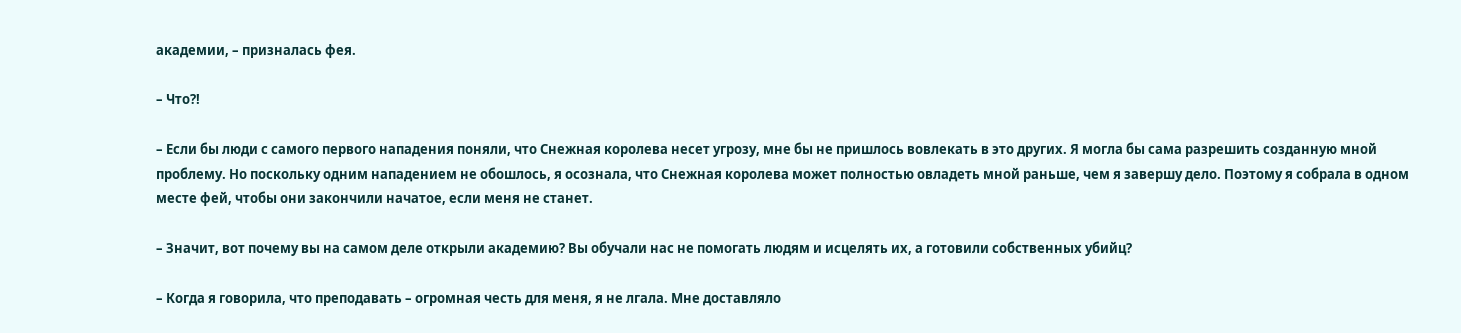академии, – призналась фея.

– Что?!

– Если бы люди с самого первого нападения поняли, что Снежная королева несет угрозу, мне бы не пришлось вовлекать в это других. Я могла бы сама разрешить созданную мной проблему. Но поскольку одним нападением не обошлось, я осознала, что Снежная королева может полностью овладеть мной раньше, чем я завершу дело. Поэтому я собрала в одном месте фей, чтобы они закончили начатое, если меня не станет.

– Значит, вот почему вы на самом деле открыли академию? Вы обучали нас не помогать людям и исцелять их, а готовили собственных убийц?

– Когда я говорила, что преподавать – огромная честь для меня, я не лгала. Мне доставляло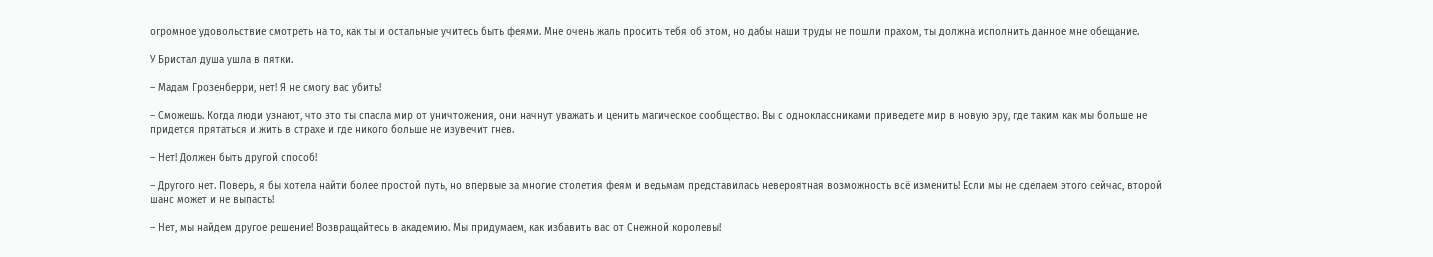огромное удовольствие смотреть на то, как ты и остальные учитесь быть феями. Мне очень жаль просить тебя об этом, но дабы наши труды не пошли прахом, ты должна исполнить данное мне обещание.

У Бристал душа ушла в пятки.

– Мадам Грозенберри, нет! Я не смогу вас убить!

– Сможешь. Когда люди узнают, что это ты спасла мир от уничтожения, они начнут уважать и ценить магическое сообщество. Вы с одноклассниками приведете мир в новую эру, где таким как мы больше не придется прятаться и жить в страхе и где никого больше не изувечит гнев.

– Нет! Должен быть другой способ!

– Другого нет. Поверь, я бы хотела найти более простой путь, но впервые за многие столетия феям и ведьмам представилась невероятная возможность всё изменить! Если мы не сделаем этого сейчас, второй шанс может и не выпасть!

– Нет, мы найдем другое решение! Возвращайтесь в академию. Мы придумаем, как избавить вас от Снежной королевы!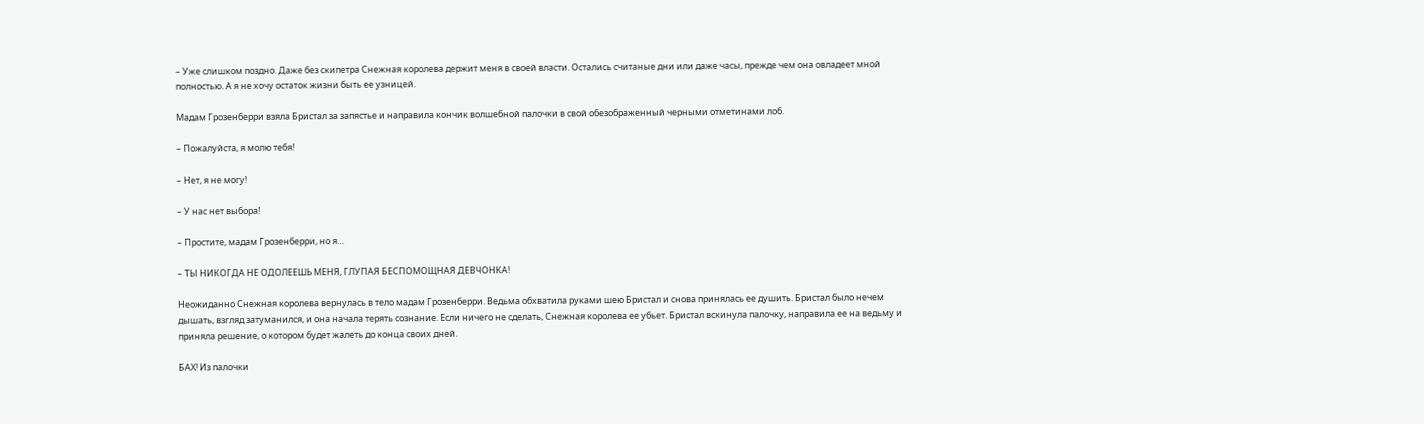– Уже слишком поздно. Даже без скипетра Снежная королева держит меня в своей власти. Остались считаные дни или даже часы, прежде чем она овладеет мной полностью. А я не хочу остаток жизни быть ее узницей.

Мадам Грозенберри взяла Бристал за запястье и направила кончик волшебной палочки в свой обезображенный черными отметинами лоб.

– Пожалуйста, я молю тебя!

– Нет, я не могу!

– У нас нет выбора!

– Простите, мадам Грозенберри, но я…

– ТЫ НИКОГДА НЕ ОДОЛЕЕШЬ МЕНЯ, ГЛУПАЯ БЕСПОМОЩНАЯ ДЕВЧОНКА!

Неожиданно Снежная королева вернулась в тело мадам Грозенберри. Ведьма обхватила руками шею Бристал и снова принялась ее душить. Бристал было нечем дышать, взгляд затуманился, и она начала терять сознание. Если ничего не сделать, Снежная королева ее убьет. Бристал вскинула палочку, направила ее на ведьму и приняла решение, о котором будет жалеть до конца своих дней.

БАХ! Из палочки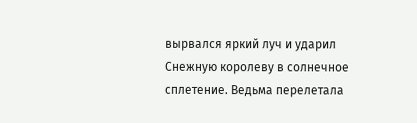вырвался яркий луч и ударил Снежную королеву в солнечное сплетение. Ведьма перелетала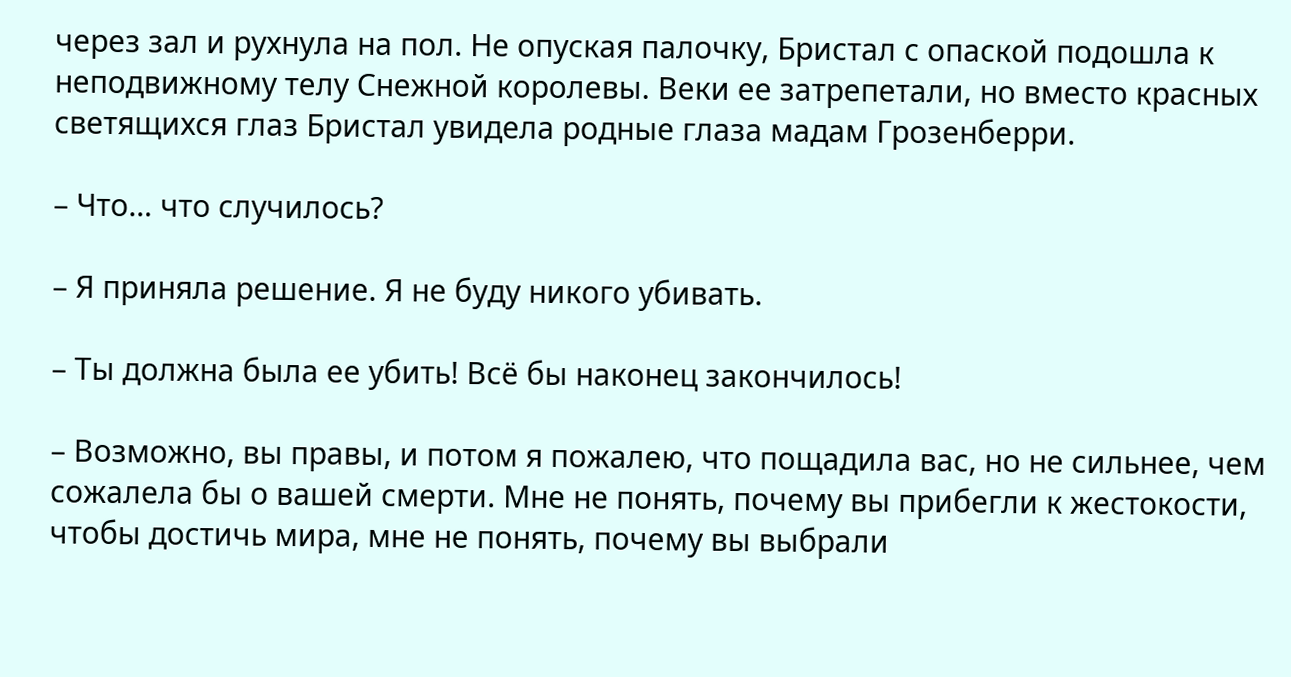через зал и рухнула на пол. Не опуская палочку, Бристал с опаской подошла к неподвижному телу Снежной королевы. Веки ее затрепетали, но вместо красных светящихся глаз Бристал увидела родные глаза мадам Грозенберри.

– Что… что случилось?

– Я приняла решение. Я не буду никого убивать.

– Ты должна была ее убить! Всё бы наконец закончилось!

– Возможно, вы правы, и потом я пожалею, что пощадила вас, но не сильнее, чем сожалела бы о вашей смерти. Мне не понять, почему вы прибегли к жестокости, чтобы достичь мира, мне не понять, почему вы выбрали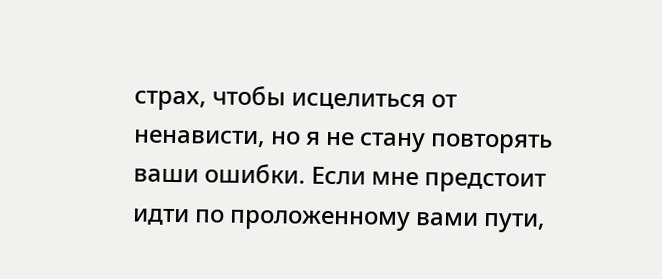страх, чтобы исцелиться от ненависти, но я не стану повторять ваши ошибки. Если мне предстоит идти по проложенному вами пути,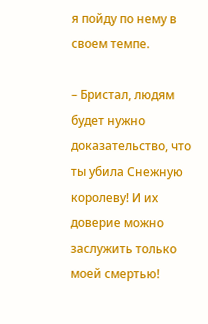я пойду по нему в своем темпе.

– Бристал, людям будет нужно доказательство, что ты убила Снежную королеву! И их доверие можно заслужить только моей смертью!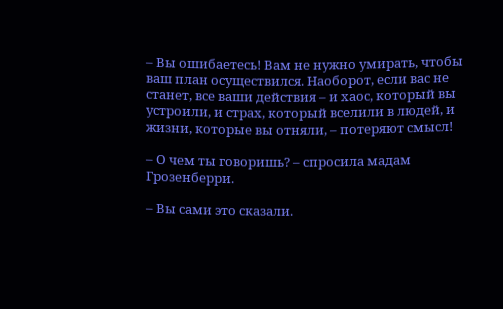– Вы ошибаетесь! Вам не нужно умирать, чтобы ваш план осуществился. Наоборот, если вас не станет, все ваши действия – и хаос, который вы устроили, и страх, который вселили в людей, и жизни, которые вы отняли, – потеряют смысл!

– О чем ты говоришь? – спросила мадам Грозенберри.

– Вы сами это сказали.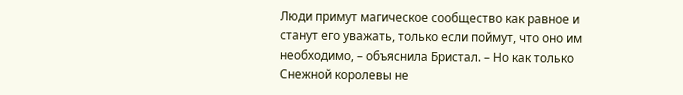Люди примут магическое сообщество как равное и станут его уважать, только если поймут, что оно им необходимо, – объяснила Бристал. – Но как только Снежной королевы не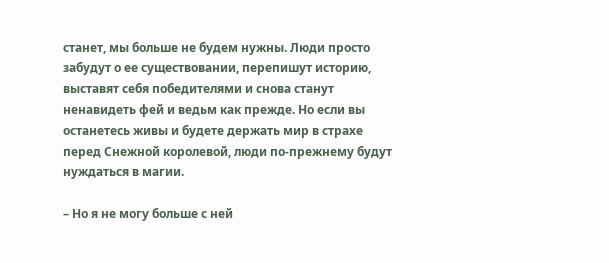станет, мы больше не будем нужны. Люди просто забудут о ее существовании, перепишут историю, выставят себя победителями и снова станут ненавидеть фей и ведьм как прежде. Но если вы останетесь живы и будете держать мир в страхе перед Снежной королевой, люди по-прежнему будут нуждаться в магии.

– Но я не могу больше с ней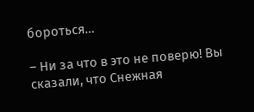бороться…

– Ни за что в это не поверю! Вы сказали, что Снежная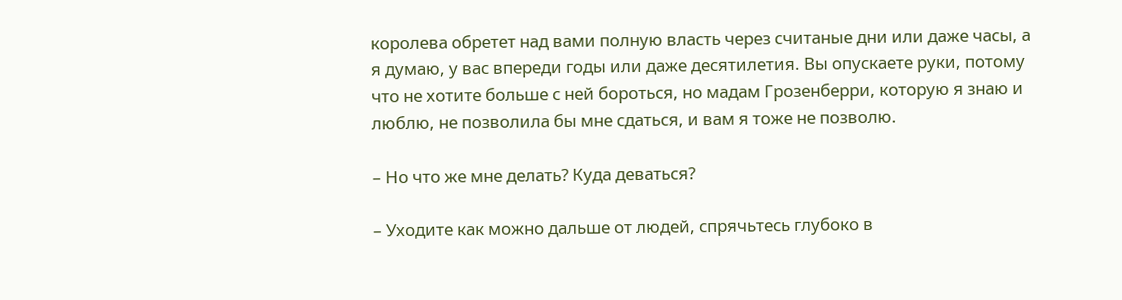королева обретет над вами полную власть через считаные дни или даже часы, а я думаю, у вас впереди годы или даже десятилетия. Вы опускаете руки, потому что не хотите больше с ней бороться, но мадам Грозенберри, которую я знаю и люблю, не позволила бы мне сдаться, и вам я тоже не позволю.

– Но что же мне делать? Куда деваться?

– Уходите как можно дальше от людей, спрячьтесь глубоко в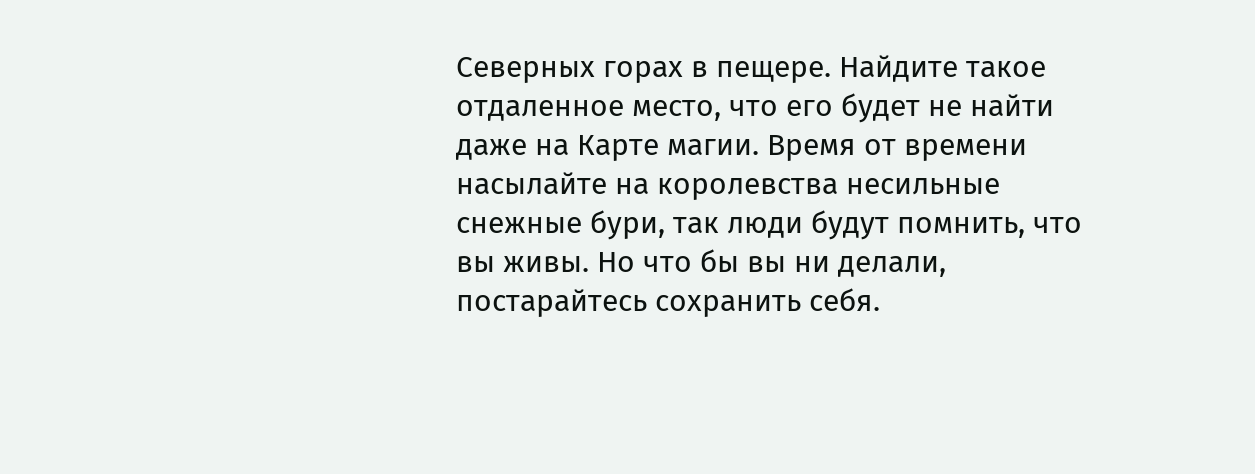Северных горах в пещере. Найдите такое отдаленное место, что его будет не найти даже на Карте магии. Время от времени насылайте на королевства несильные снежные бури, так люди будут помнить, что вы живы. Но что бы вы ни делали, постарайтесь сохранить себя.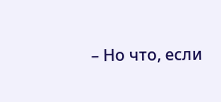– Но что, если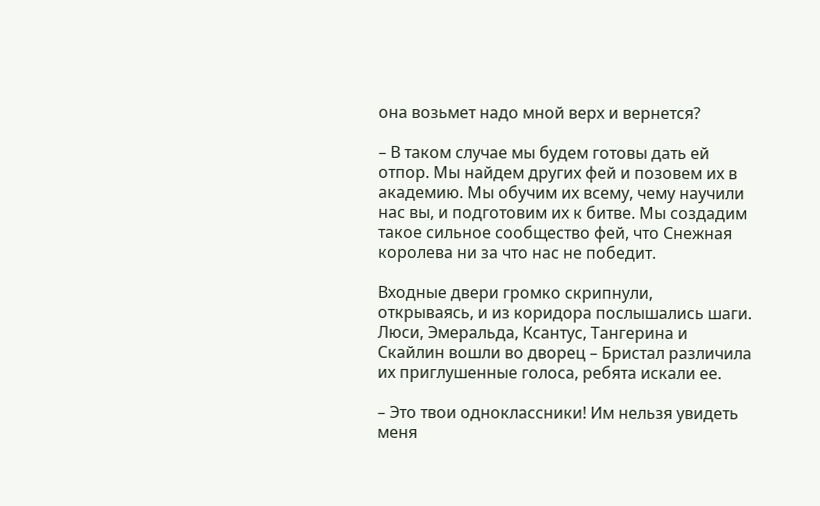она возьмет надо мной верх и вернется?

– В таком случае мы будем готовы дать ей отпор. Мы найдем других фей и позовем их в академию. Мы обучим их всему, чему научили нас вы, и подготовим их к битве. Мы создадим такое сильное сообщество фей, что Снежная королева ни за что нас не победит.

Входные двери громко скрипнули, открываясь, и из коридора послышались шаги. Люси, Эмеральда, Ксантус, Тангерина и Скайлин вошли во дворец – Бристал различила их приглушенные голоса, ребята искали ее.

– Это твои одноклассники! Им нельзя увидеть меня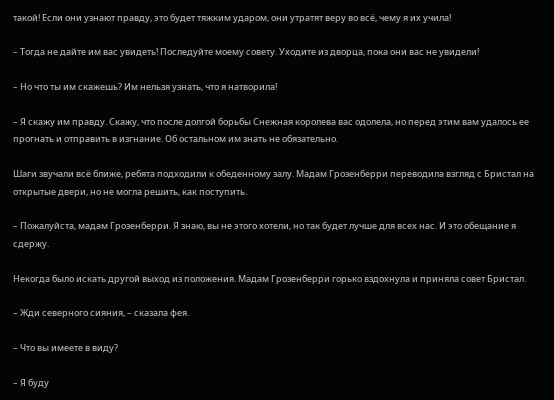такой! Если они узнают правду, это будет тяжким ударом, они утратят веру во всё, чему я их учила!

– Тогда не дайте им вас увидеть! Последуйте моему совету. Уходите из дворца, пока они вас не увидели!

– Но что ты им скажешь? Им нельзя узнать, что я натворила!

– Я скажу им правду. Скажу, что после долгой борьбы Снежная королева вас одолела, но перед этим вам удалось ее прогнать и отправить в изгнание. Об остальном им знать не обязательно.

Шаги звучали всё ближе, ребята подходили к обеденному залу. Мадам Грозенберри переводила взгляд с Бристал на открытые двери, но не могла решить, как поступить.

– Пожалуйста, мадам Грозенберри. Я знаю, вы не этого хотели, но так будет лучше для всех нас. И это обещание я сдержу.

Некогда было искать другой выход из положения. Мадам Грозенберри горько вздохнула и приняла совет Бристал.

– Жди северного сияния, – сказала фея.

– Что вы имеете в виду?

– Я буду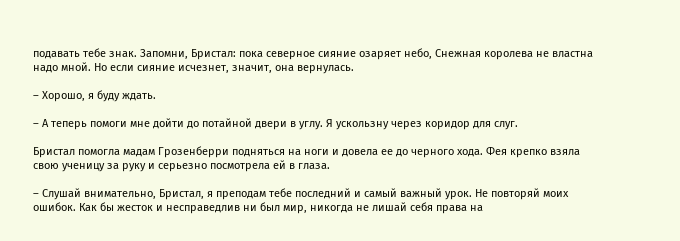подавать тебе знак. Запомни, Бристал: пока северное сияние озаряет небо, Снежная королева не властна надо мной. Но если сияние исчезнет, значит, она вернулась.

– Хорошо, я буду ждать.

– А теперь помоги мне дойти до потайной двери в углу. Я ускользну через коридор для слуг.

Бристал помогла мадам Грозенберри подняться на ноги и довела ее до черного хода. Фея крепко взяла свою ученицу за руку и серьезно посмотрела ей в глаза.

– Слушай внимательно, Бристал, я преподам тебе последний и самый важный урок. Не повторяй моих ошибок. Как бы жесток и несправедлив ни был мир, никогда не лишай себя права на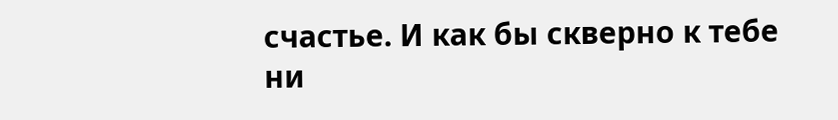счастье. И как бы скверно к тебе ни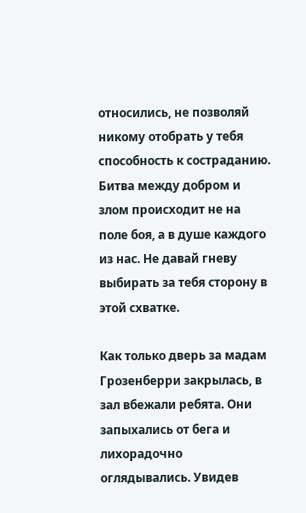относились, не позволяй никому отобрать у тебя способность к состраданию. Битва между добром и злом происходит не на поле боя, а в душе каждого из нас. Не давай гневу выбирать за тебя сторону в этой схватке.

Как только дверь за мадам Грозенберри закрылась, в зал вбежали ребята. Они запыхались от бега и лихорадочно оглядывались. Увидев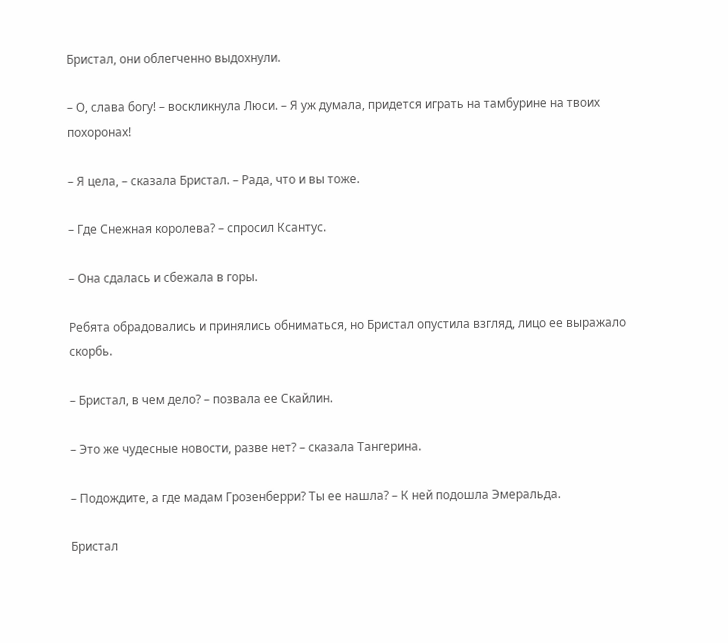Бристал, они облегченно выдохнули.

– О, слава богу! – воскликнула Люси. – Я уж думала, придется играть на тамбурине на твоих похоронах!

– Я цела, – сказала Бристал. – Рада, что и вы тоже.

– Где Снежная королева? – спросил Ксантус.

– Она сдалась и сбежала в горы.

Ребята обрадовались и принялись обниматься, но Бристал опустила взгляд, лицо ее выражало скорбь.

– Бристал, в чем дело? – позвала ее Скайлин.

– Это же чудесные новости, разве нет? – сказала Тангерина.

– Подождите, а где мадам Грозенберри? Ты ее нашла? – К ней подошла Эмеральда.

Бристал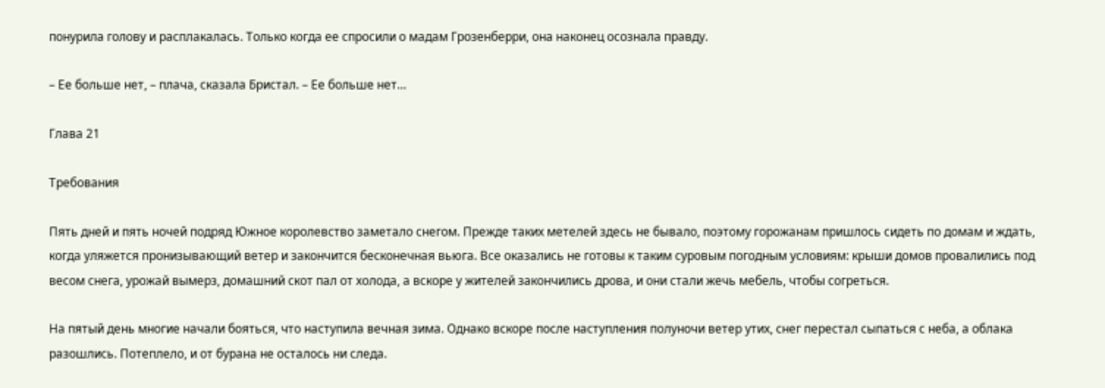понурила голову и расплакалась. Только когда ее спросили о мадам Грозенберри, она наконец осознала правду.

– Ее больше нет, – плача, сказала Бристал. – Ее больше нет…

Глава 21

Требования

Пять дней и пять ночей подряд Южное королевство заметало снегом. Прежде таких метелей здесь не бывало, поэтому горожанам пришлось сидеть по домам и ждать, когда уляжется пронизывающий ветер и закончится бесконечная вьюга. Все оказались не готовы к таким суровым погодным условиям: крыши домов провалились под весом снега, урожай вымерз, домашний скот пал от холода, а вскоре у жителей закончились дрова, и они стали жечь мебель, чтобы согреться.

На пятый день многие начали бояться, что наступила вечная зима. Однако вскоре после наступления полуночи ветер утих, снег перестал сыпаться с неба, а облака разошлись. Потеплело, и от бурана не осталось ни следа.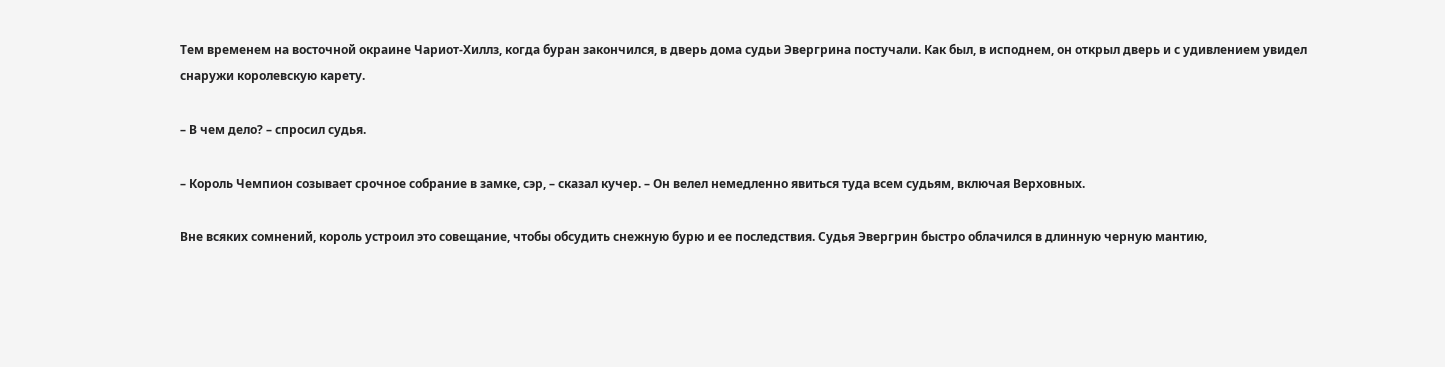Тем временем на восточной окраине Чариот-Хиллз, когда буран закончился, в дверь дома судьи Эвергрина постучали. Как был, в исподнем, он открыл дверь и с удивлением увидел снаружи королевскую карету.

– В чем дело? – спросил судья.

– Король Чемпион созывает срочное собрание в замке, сэр, – сказал кучер. – Он велел немедленно явиться туда всем судьям, включая Верховных.

Вне всяких сомнений, король устроил это совещание, чтобы обсудить снежную бурю и ее последствия. Судья Эвергрин быстро облачился в длинную черную мантию,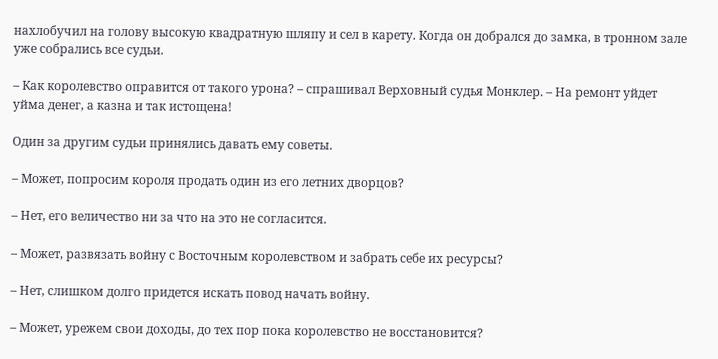нахлобучил на голову высокую квадратную шляпу и сел в карету. Когда он добрался до замка, в тронном зале уже собрались все судьи.

– Как королевство оправится от такого урона? – спрашивал Верховный судья Монклер. – На ремонт уйдет уйма денег, а казна и так истощена!

Один за другим судьи принялись давать ему советы.

– Может, попросим короля продать один из его летних дворцов?

– Нет, его величество ни за что на это не согласится.

– Может, развязать войну с Восточным королевством и забрать себе их ресурсы?

– Нет, слишком долго придется искать повод начать войну.

– Может, урежем свои доходы, до тех пор пока королевство не восстановится?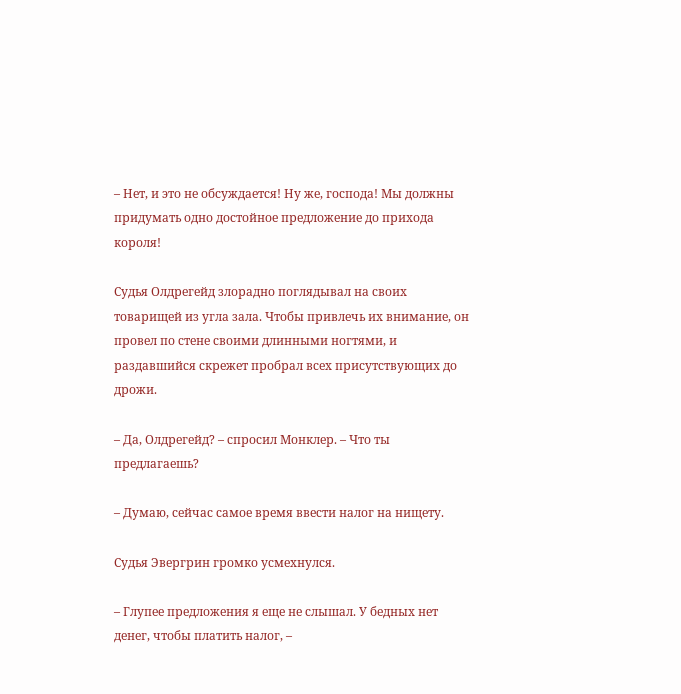– Нет, и это не обсуждается! Ну же, господа! Мы должны придумать одно достойное предложение до прихода короля!

Судья Олдрегейд злорадно поглядывал на своих товарищей из угла зала. Чтобы привлечь их внимание, он провел по стене своими длинными ногтями, и раздавшийся скрежет пробрал всех присутствующих до дрожи.

– Да, Олдрегейд? – спросил Монклер. – Что ты предлагаешь?

– Думаю, сейчас самое время ввести налог на нищету.

Судья Эвергрин громко усмехнулся.

– Глупее предложения я еще не слышал. У бедных нет денег, чтобы платить налог, –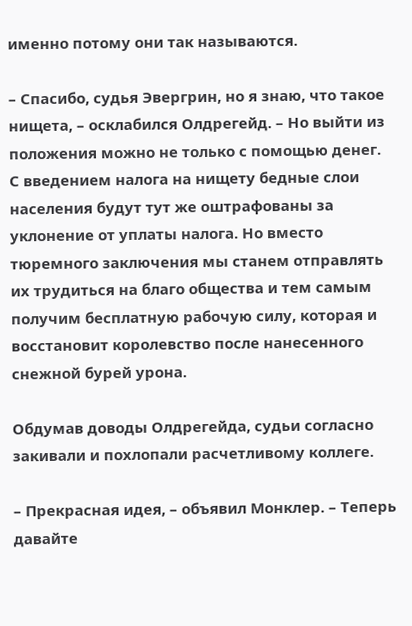именно потому они так называются.

– Спасибо, судья Эвергрин, но я знаю, что такое нищета, – осклабился Олдрегейд. – Но выйти из положения можно не только с помощью денег. С введением налога на нищету бедные слои населения будут тут же оштрафованы за уклонение от уплаты налога. Но вместо тюремного заключения мы станем отправлять их трудиться на благо общества и тем самым получим бесплатную рабочую силу, которая и восстановит королевство после нанесенного снежной бурей урона.

Обдумав доводы Олдрегейда, судьи согласно закивали и похлопали расчетливому коллеге.

– Прекрасная идея, – объявил Монклер. – Теперь давайте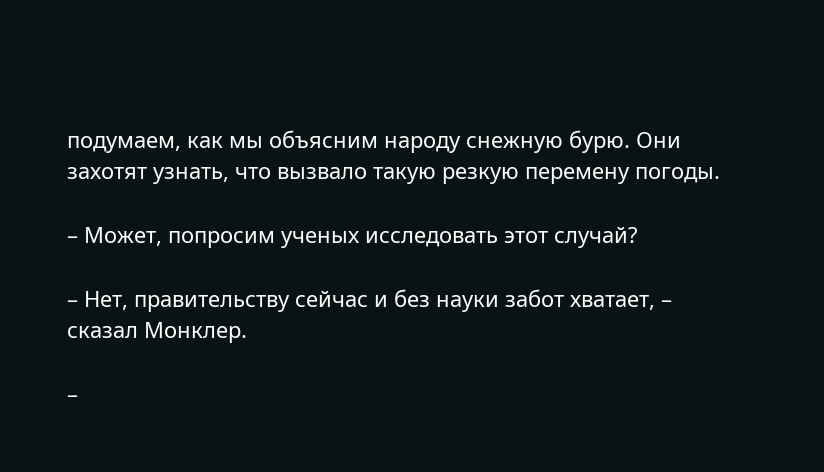подумаем, как мы объясним народу снежную бурю. Они захотят узнать, что вызвало такую резкую перемену погоды.

– Может, попросим ученых исследовать этот случай?

– Нет, правительству сейчас и без науки забот хватает, – сказал Монклер.

–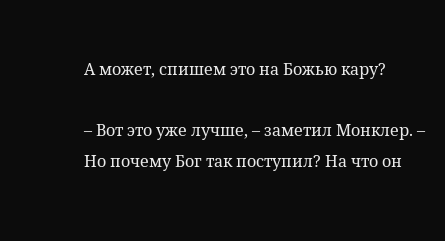А может, спишем это на Божью кару?

– Вот это уже лучше, – заметил Монклер. – Но почему Бог так поступил? На что он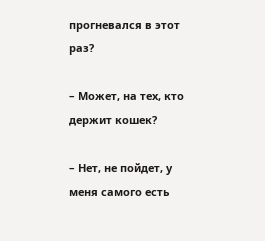прогневался в этот раз?

– Может, на тех, кто держит кошек?

– Нет, не пойдет, у меня самого есть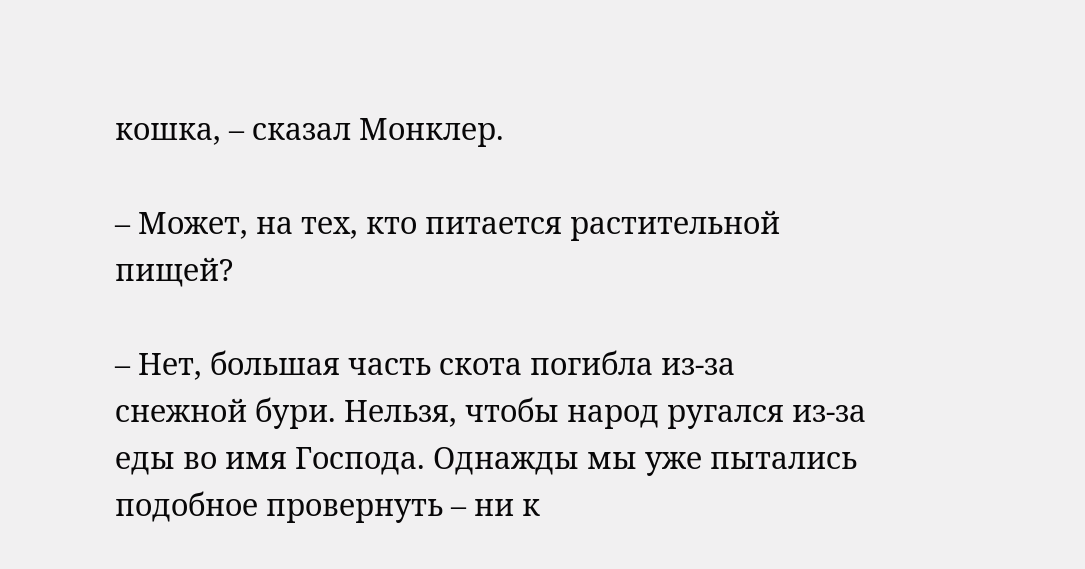кошка, – сказал Монклер.

– Может, на тех, кто питается растительной пищей?

– Нет, большая часть скота погибла из-за снежной бури. Нельзя, чтобы народ ругался из-за еды во имя Господа. Однажды мы уже пытались подобное провернуть – ни к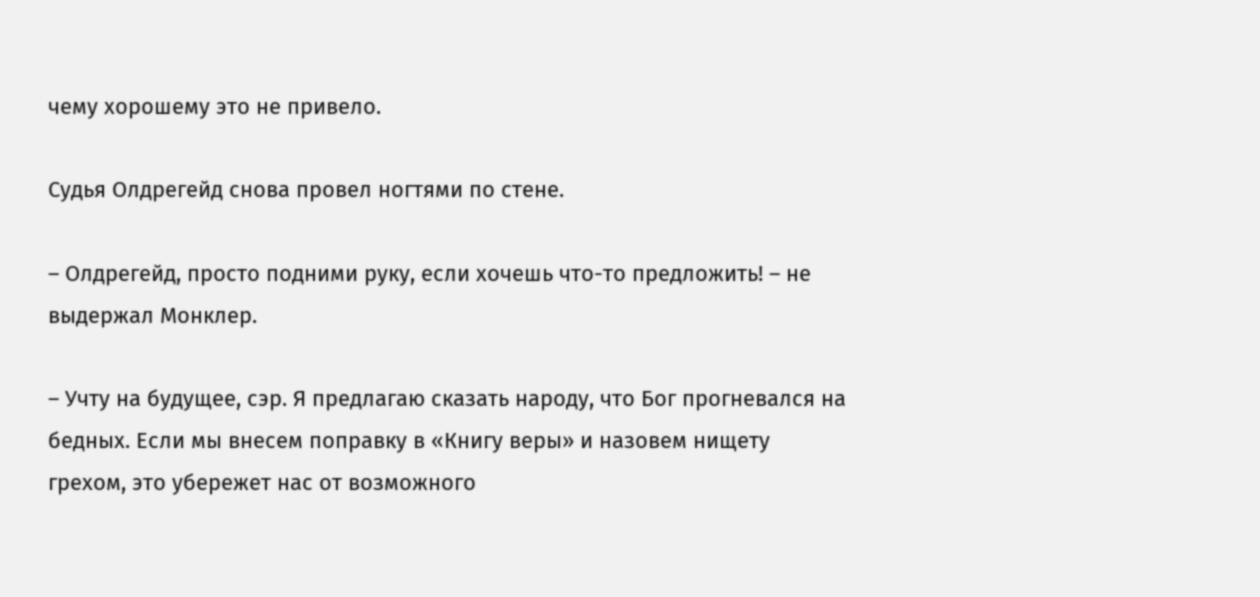чему хорошему это не привело.

Судья Олдрегейд снова провел ногтями по стене.

– Олдрегейд, просто подними руку, если хочешь что-то предложить! – не выдержал Монклер.

– Учту на будущее, сэр. Я предлагаю сказать народу, что Бог прогневался на бедных. Если мы внесем поправку в «Книгу веры» и назовем нищету грехом, это убережет нас от возможного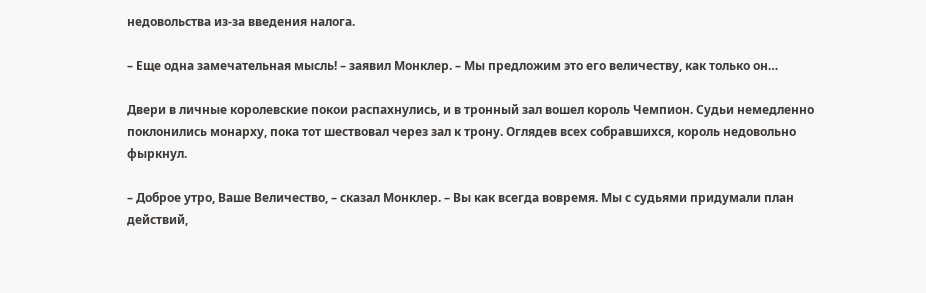недовольства из-за введения налога.

– Еще одна замечательная мысль! – заявил Монклер. – Мы предложим это его величеству, как только он…

Двери в личные королевские покои распахнулись, и в тронный зал вошел король Чемпион. Судьи немедленно поклонились монарху, пока тот шествовал через зал к трону. Оглядев всех собравшихся, король недовольно фыркнул.

– Доброе утро, Ваше Величество, – сказал Монклер. – Вы как всегда вовремя. Мы с судьями придумали план действий,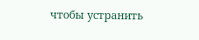чтобы устранить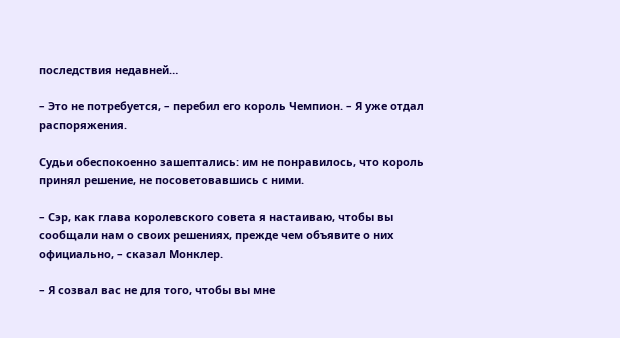последствия недавней…

– Это не потребуется, – перебил его король Чемпион. – Я уже отдал распоряжения.

Судьи обеспокоенно зашептались: им не понравилось, что король принял решение, не посоветовавшись с ними.

– Сэр, как глава королевского совета я настаиваю, чтобы вы сообщали нам о своих решениях, прежде чем объявите о них официально, – сказал Монклер.

– Я созвал вас не для того, чтобы вы мне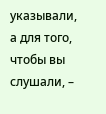указывали, а для того, чтобы вы слушали, –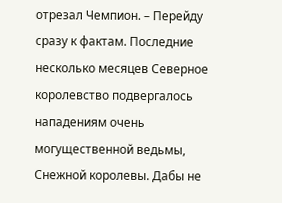отрезал Чемпион. – Перейду сразу к фактам. Последние несколько месяцев Северное королевство подвергалось нападениям очень могущественной ведьмы, Снежной королевы. Дабы не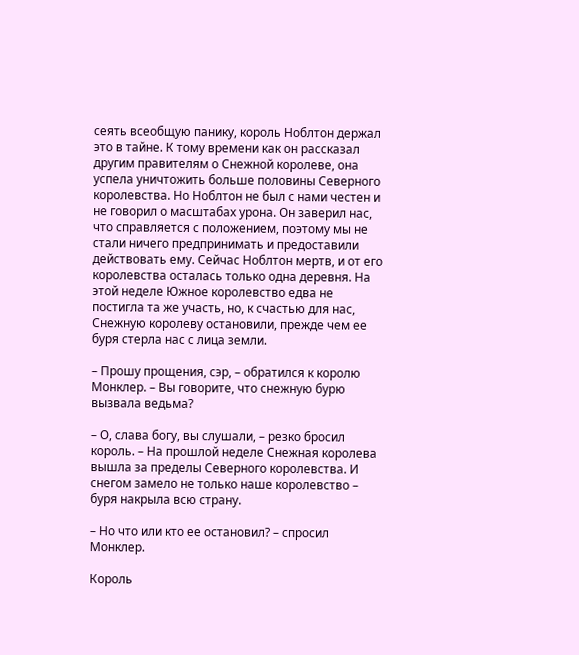сеять всеобщую панику, король Ноблтон держал это в тайне. К тому времени как он рассказал другим правителям о Снежной королеве, она успела уничтожить больше половины Северного королевства. Но Ноблтон не был с нами честен и не говорил о масштабах урона. Он заверил нас, что справляется с положением, поэтому мы не стали ничего предпринимать и предоставили действовать ему. Сейчас Ноблтон мертв, и от его королевства осталась только одна деревня. На этой неделе Южное королевство едва не постигла та же участь, но, к счастью для нас, Снежную королеву остановили, прежде чем ее буря стерла нас с лица земли.

– Прошу прощения, сэр, – обратился к королю Монклер. – Вы говорите, что снежную бурю вызвала ведьма?

– О, слава богу, вы слушали, – резко бросил король. – На прошлой неделе Снежная королева вышла за пределы Северного королевства. И снегом замело не только наше королевство – буря накрыла всю страну.

– Но что или кто ее остановил? – спросил Монклер.

Король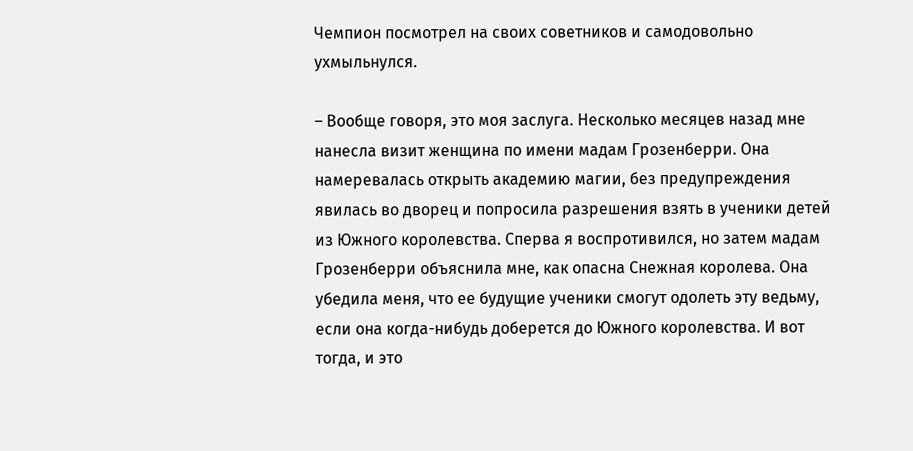Чемпион посмотрел на своих советников и самодовольно ухмыльнулся.

– Вообще говоря, это моя заслуга. Несколько месяцев назад мне нанесла визит женщина по имени мадам Грозенберри. Она намеревалась открыть академию магии, без предупреждения явилась во дворец и попросила разрешения взять в ученики детей из Южного королевства. Сперва я воспротивился, но затем мадам Грозенберри объяснила мне, как опасна Снежная королева. Она убедила меня, что ее будущие ученики смогут одолеть эту ведьму, если она когда-нибудь доберется до Южного королевства. И вот тогда, и это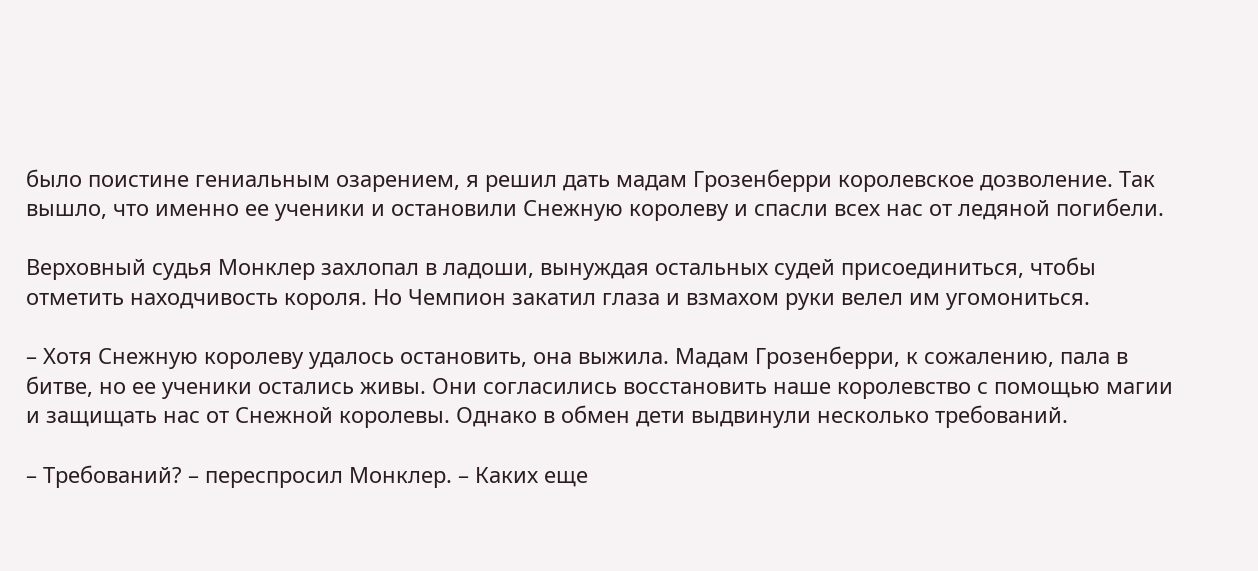было поистине гениальным озарением, я решил дать мадам Грозенберри королевское дозволение. Так вышло, что именно ее ученики и остановили Снежную королеву и спасли всех нас от ледяной погибели.

Верховный судья Монклер захлопал в ладоши, вынуждая остальных судей присоединиться, чтобы отметить находчивость короля. Но Чемпион закатил глаза и взмахом руки велел им угомониться.

– Хотя Снежную королеву удалось остановить, она выжила. Мадам Грозенберри, к сожалению, пала в битве, но ее ученики остались живы. Они согласились восстановить наше королевство с помощью магии и защищать нас от Снежной королевы. Однако в обмен дети выдвинули несколько требований.

– Требований? – переспросил Монклер. – Каких еще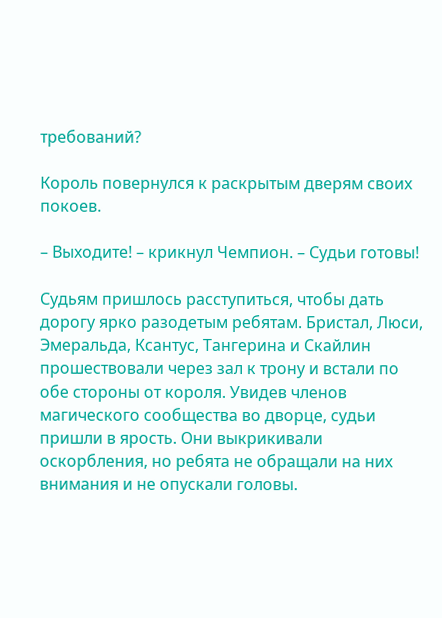требований?

Король повернулся к раскрытым дверям своих покоев.

– Выходите! – крикнул Чемпион. – Судьи готовы!

Судьям пришлось расступиться, чтобы дать дорогу ярко разодетым ребятам. Бристал, Люси, Эмеральда, Ксантус, Тангерина и Скайлин прошествовали через зал к трону и встали по обе стороны от короля. Увидев членов магического сообщества во дворце, судьи пришли в ярость. Они выкрикивали оскорбления, но ребята не обращали на них внимания и не опускали головы.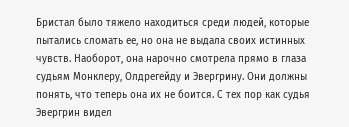Бристал было тяжело находиться среди людей, которые пытались сломать ее, но она не выдала своих истинных чувств. Наоборот, она нарочно смотрела прямо в глаза судьям Монклеру, Олдрегейду и Эвергрину. Они должны понять, что теперь она их не боится. С тех пор как судья Эвергрин видел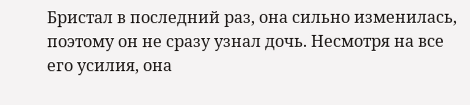Бристал в последний раз, она сильно изменилась, поэтому он не сразу узнал дочь. Несмотря на все его усилия, она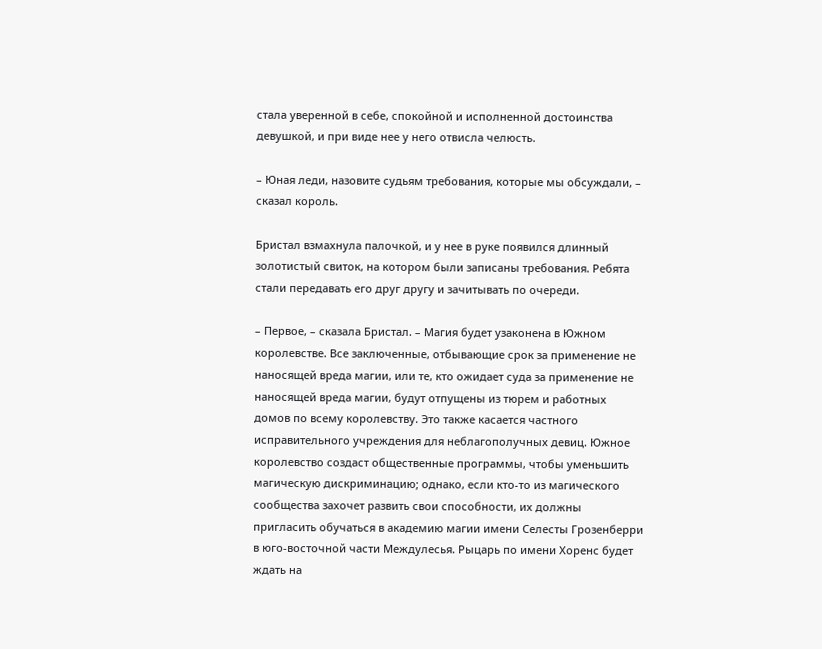стала уверенной в себе, спокойной и исполненной достоинства девушкой, и при виде нее у него отвисла челюсть.

– Юная леди, назовите судьям требования, которые мы обсуждали, – сказал король.

Бристал взмахнула палочкой, и у нее в руке появился длинный золотистый свиток, на котором были записаны требования. Ребята стали передавать его друг другу и зачитывать по очереди.

– Первое, – сказала Бристал. – Магия будет узаконена в Южном королевстве. Все заключенные, отбывающие срок за применение не наносящей вреда магии, или те, кто ожидает суда за применение не наносящей вреда магии, будут отпущены из тюрем и работных домов по всему королевству. Это также касается частного исправительного учреждения для неблагополучных девиц. Южное королевство создаст общественные программы, чтобы уменьшить магическую дискриминацию; однако, если кто-то из магического сообщества захочет развить свои способности, их должны пригласить обучаться в академию магии имени Селесты Грозенберри в юго-восточной части Междулесья. Рыцарь по имени Хоренс будет ждать на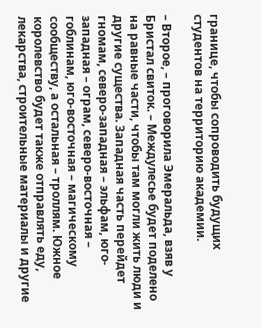границе, чтобы сопроводить будущих студентов на территорию академии.

– Второе, – проговорила Эмеральда, взяв у Бристал свиток. – Междулесье будет поделено на равные части, чтобы там могли жить люди и другие существа. Западная часть перейдет гномам, северо-западная – эльфам, юго-западная – ограм, северо-восточная – гоблинам, юго-восточная – магическому сообществу, а остальная – троллям. Южное королевство будет также отправлять еду, лекарства, строительные материалы и другие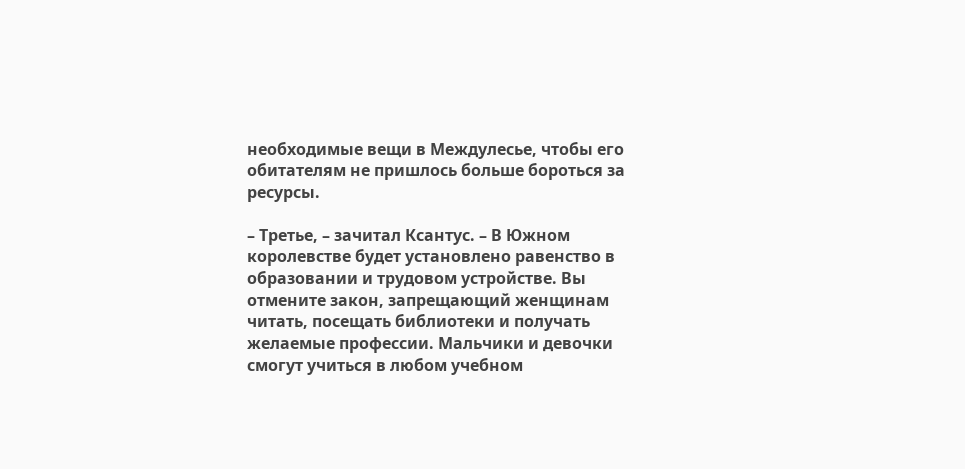необходимые вещи в Междулесье, чтобы его обитателям не пришлось больше бороться за ресурсы.

– Третье, – зачитал Ксантус. – В Южном королевстве будет установлено равенство в образовании и трудовом устройстве. Вы отмените закон, запрещающий женщинам читать, посещать библиотеки и получать желаемые профессии. Мальчики и девочки смогут учиться в любом учебном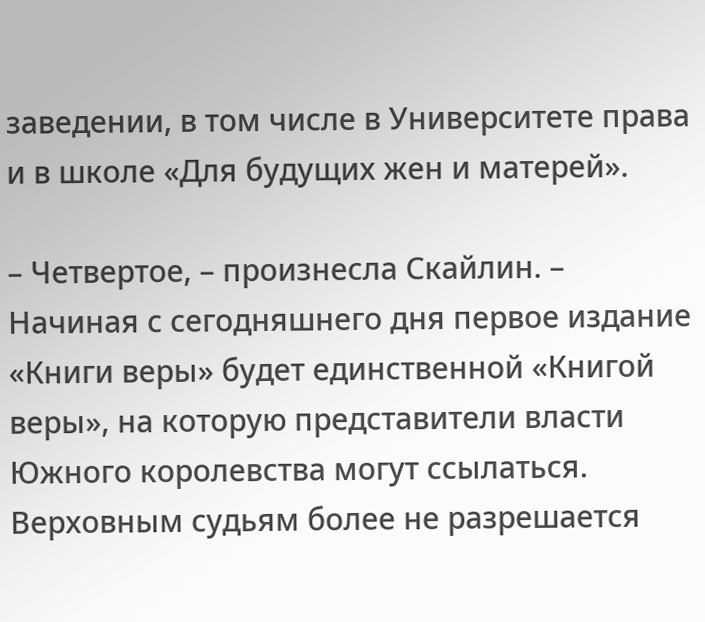заведении, в том числе в Университете права и в школе «Для будущих жен и матерей».

– Четвертое, – произнесла Скайлин. – Начиная с сегодняшнего дня первое издание «Книги веры» будет единственной «Книгой веры», на которую представители власти Южного королевства могут ссылаться. Верховным судьям более не разрешается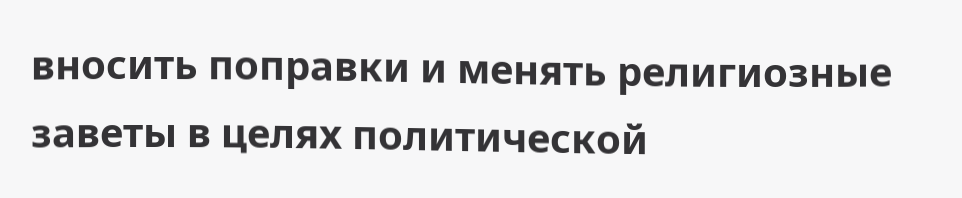вносить поправки и менять религиозные заветы в целях политической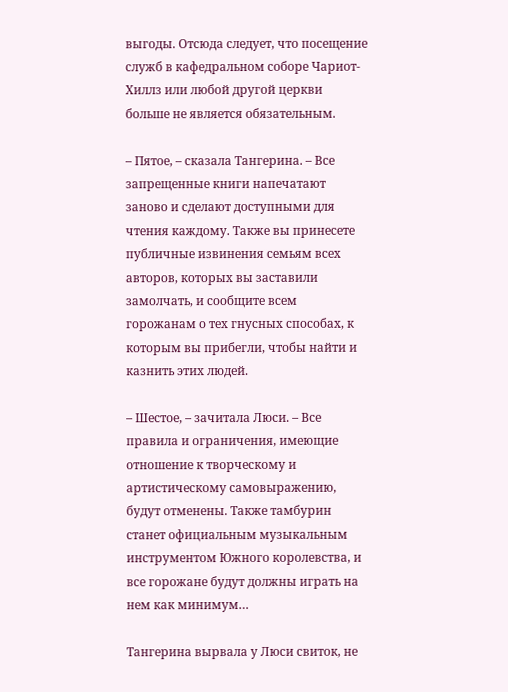выгоды. Отсюда следует, что посещение служб в кафедральном соборе Чариот-Хиллз или любой другой церкви больше не является обязательным.

– Пятое, – сказала Тангерина. – Все запрещенные книги напечатают заново и сделают доступными для чтения каждому. Также вы принесете публичные извинения семьям всех авторов, которых вы заставили замолчать, и сообщите всем горожанам о тех гнусных способах, к которым вы прибегли, чтобы найти и казнить этих людей.

– Шестое, – зачитала Люси. – Все правила и ограничения, имеющие отношение к творческому и артистическому самовыражению, будут отменены. Также тамбурин станет официальным музыкальным инструментом Южного королевства, и все горожане будут должны играть на нем как минимум…

Тангерина вырвала у Люси свиток, не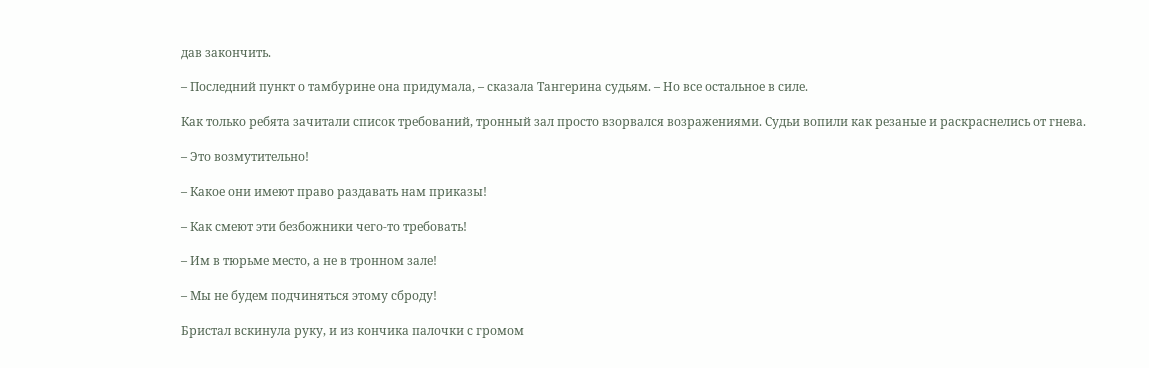дав закончить.

– Последний пункт о тамбурине она придумала, – сказала Тангерина судьям. – Но все остальное в силе.

Как только ребята зачитали список требований, тронный зал просто взорвался возражениями. Судьи вопили как резаные и раскраснелись от гнева.

– Это возмутительно!

– Какое они имеют право раздавать нам приказы!

– Как смеют эти безбожники чего-то требовать!

– Им в тюрьме место, а не в тронном зале!

– Мы не будем подчиняться этому сброду!

Бристал вскинула руку, и из кончика палочки с громом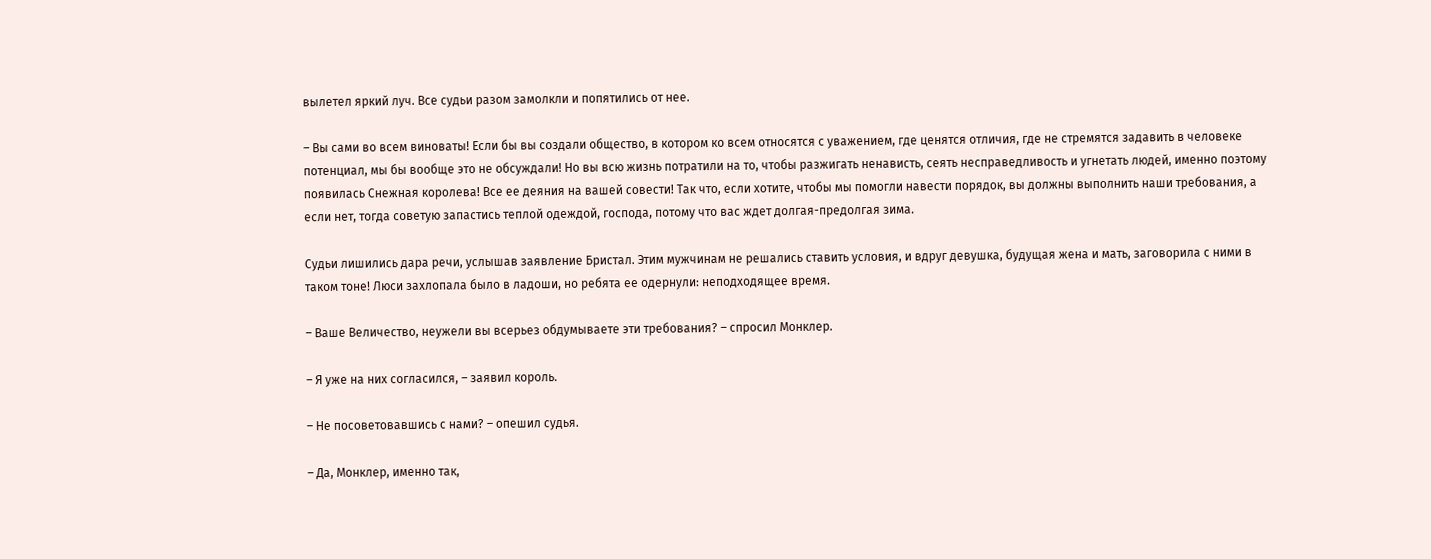вылетел яркий луч. Все судьи разом замолкли и попятились от нее.

– Вы сами во всем виноваты! Если бы вы создали общество, в котором ко всем относятся с уважением, где ценятся отличия, где не стремятся задавить в человеке потенциал, мы бы вообще это не обсуждали! Но вы всю жизнь потратили на то, чтобы разжигать ненависть, сеять несправедливость и угнетать людей, именно поэтому появилась Снежная королева! Все ее деяния на вашей совести! Так что, если хотите, чтобы мы помогли навести порядок, вы должны выполнить наши требования, а если нет, тогда советую запастись теплой одеждой, господа, потому что вас ждет долгая-предолгая зима.

Судьи лишились дара речи, услышав заявление Бристал. Этим мужчинам не решались ставить условия, и вдруг девушка, будущая жена и мать, заговорила с ними в таком тоне! Люси захлопала было в ладоши, но ребята ее одернули: неподходящее время.

– Ваше Величество, неужели вы всерьез обдумываете эти требования? – спросил Монклер.

– Я уже на них согласился, – заявил король.

– Не посоветовавшись с нами? – опешил судья.

– Да, Монклер, именно так,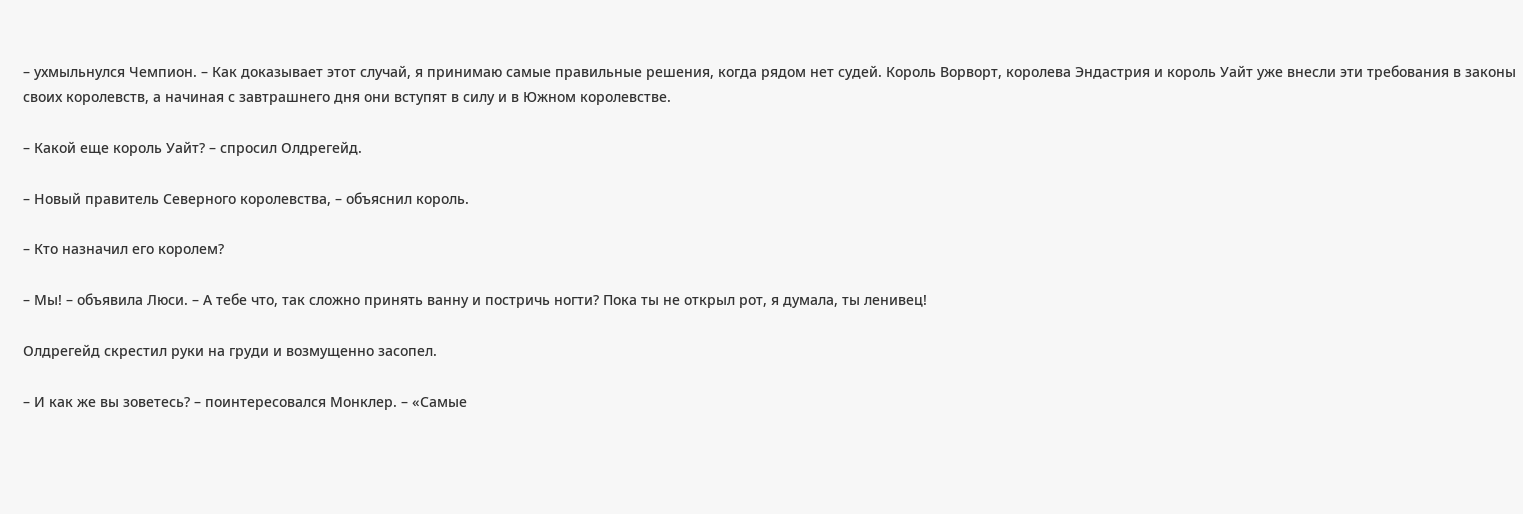– ухмыльнулся Чемпион. – Как доказывает этот случай, я принимаю самые правильные решения, когда рядом нет судей. Король Ворворт, королева Эндастрия и король Уайт уже внесли эти требования в законы своих королевств, а начиная с завтрашнего дня они вступят в силу и в Южном королевстве.

– Какой еще король Уайт? – спросил Олдрегейд.

– Новый правитель Северного королевства, – объяснил король.

– Кто назначил его королем?

– Мы! – объявила Люси. – А тебе что, так сложно принять ванну и постричь ногти? Пока ты не открыл рот, я думала, ты ленивец!

Олдрегейд скрестил руки на груди и возмущенно засопел.

– И как же вы зоветесь? – поинтересовался Монклер. – «Самые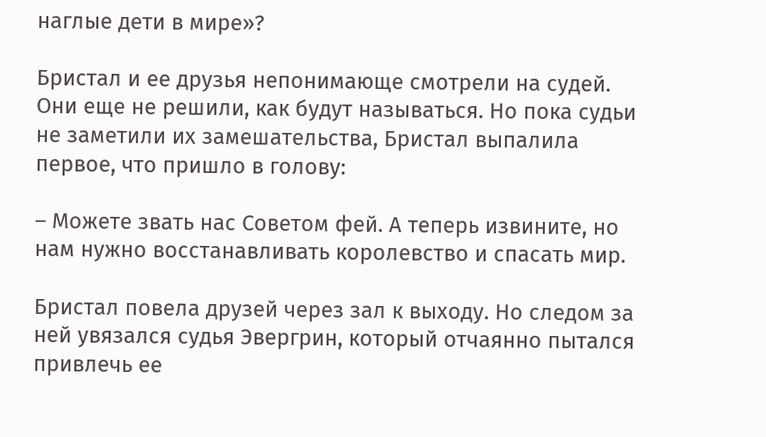наглые дети в мире»?

Бристал и ее друзья непонимающе смотрели на судей. Они еще не решили, как будут называться. Но пока судьи не заметили их замешательства, Бристал выпалила первое, что пришло в голову:

– Можете звать нас Советом фей. А теперь извините, но нам нужно восстанавливать королевство и спасать мир.

Бристал повела друзей через зал к выходу. Но следом за ней увязался судья Эвергрин, который отчаянно пытался привлечь ее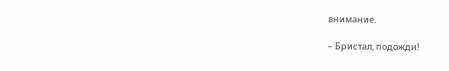внимание.

– Бристал, подожди!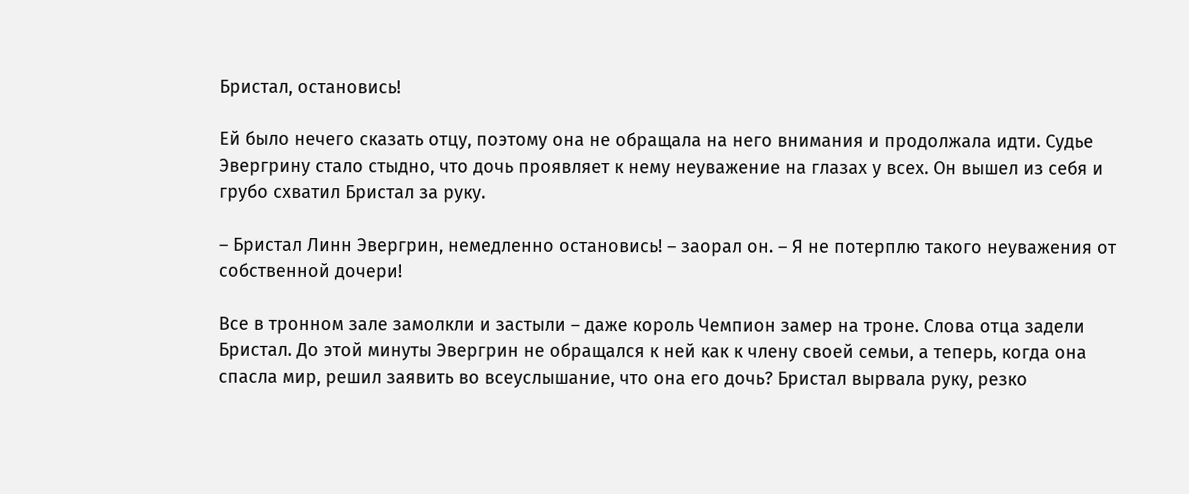Бристал, остановись!

Ей было нечего сказать отцу, поэтому она не обращала на него внимания и продолжала идти. Судье Эвергрину стало стыдно, что дочь проявляет к нему неуважение на глазах у всех. Он вышел из себя и грубо схватил Бристал за руку.

– Бристал Линн Эвергрин, немедленно остановись! – заорал он. – Я не потерплю такого неуважения от собственной дочери!

Все в тронном зале замолкли и застыли – даже король Чемпион замер на троне. Слова отца задели Бристал. До этой минуты Эвергрин не обращался к ней как к члену своей семьи, а теперь, когда она спасла мир, решил заявить во всеуслышание, что она его дочь? Бристал вырвала руку, резко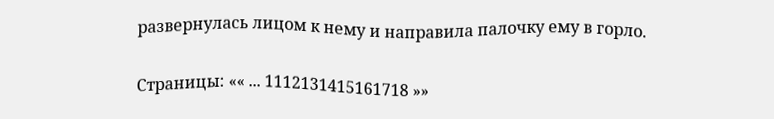развернулась лицом к нему и направила палочку ему в горло.

Страницы: «« ... 1112131415161718 »»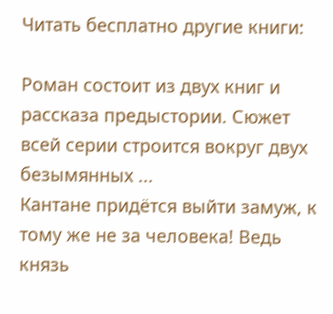Читать бесплатно другие книги:

Роман состоит из двух книг и рассказа предыстории. Сюжет всей серии строится вокруг двух безымянных ...
Кантане придётся выйти замуж, к тому же не за человека! Ведь князь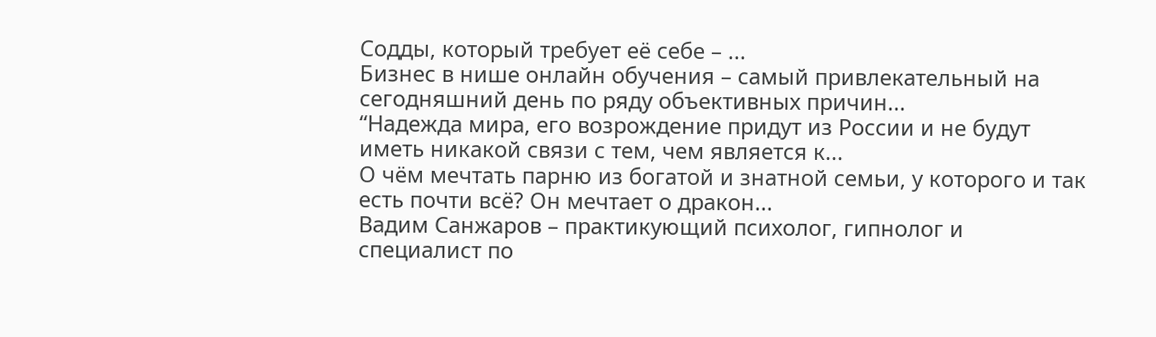Содды, который требует её себе – ...
Бизнес в нише онлайн обучения – самый привлекательный на сегодняшний день по ряду объективных причин...
“Надежда мира, его возрождение придут из России и не будут иметь никакой связи с тем, чем является к...
О чём мечтать парню из богатой и знатной семьи, у которого и так есть почти всё? Он мечтает о дракон...
Вадим Санжаров – практикующий психолог, гипнолог и специалист по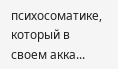психосоматике, который в своем акка...